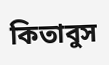কিতাবুস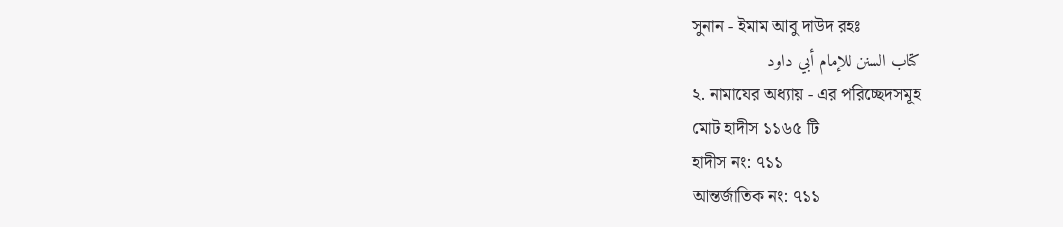সুনান - ইমাম আবু দাউদ রহঃ
كتاب السنن للإمام أبي داود
২. নামাযের অধ্যায় - এর পরিচ্ছেদসমূহ
মোট হাদীস ১১৬৫ টি
হাদীস নং: ৭১১
আন্তর্জাতিক নং: ৭১১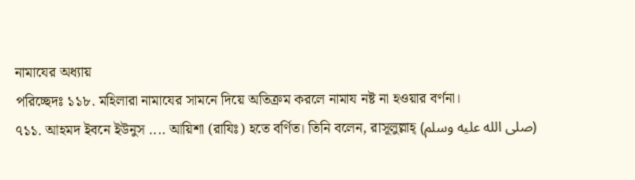নামাযের অধ্যায়
পরিচ্ছেদঃ ১১৮. মহিলারা নামাযের সামনে দিয়ে অতিক্রম করলে নামায নষ্ট না হওয়ার বর্ণনা।
৭১১. আহমদ ইবনে ইউনুস .... আয়িশা (রাযিঃ) হতে বর্ণিত। তিনি বলেন, রাসূলুল্লাহ্ (صلى الله عليه وسلم)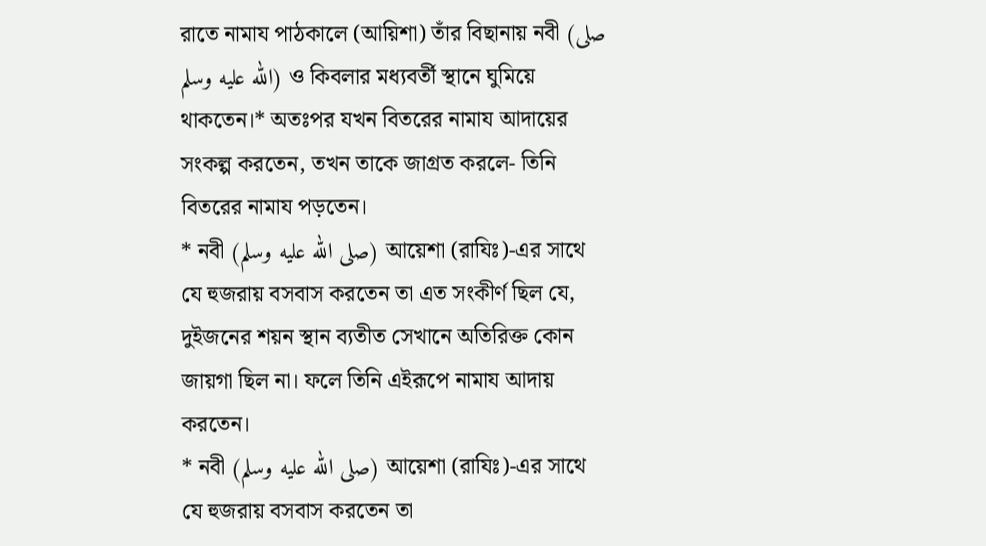রাতে নামায পাঠকালে (আয়িশা) তাঁর বিছানায় নবী (صلى الله عليه وسلم) ও কিবলার মধ্যবর্তী স্থানে ঘুমিয়ে থাকতেন।* অতঃপর যখন বিতরের নামায আদায়ের সংকল্প করতেন, তখন তাকে জাগ্রত করলে- তিনি বিতরের নামায পড়তেন।
* নবী (صلى الله عليه وسلم) আয়েশা (রাযিঃ)-এর সাথে যে হুজরায় বসবাস করতেন তা এত সংকীর্ণ ছিল যে, দুইজনের শয়ন স্থান ব্যতীত সেখানে অতিরিক্ত কোন জায়গা ছিল না। ফলে তিনি এইরূপে নামায আদায় করতেন।
* নবী (صلى الله عليه وسلم) আয়েশা (রাযিঃ)-এর সাথে যে হুজরায় বসবাস করতেন তা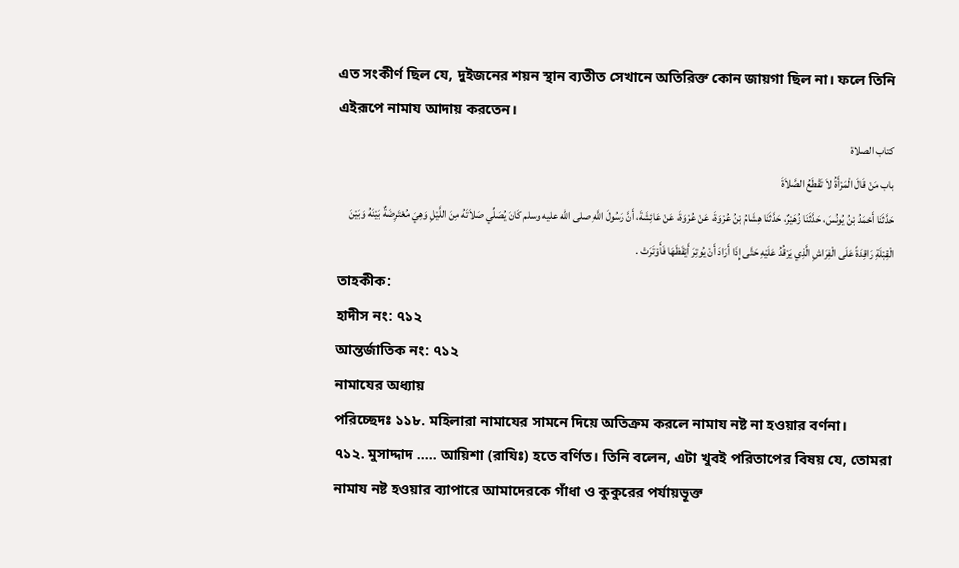এত সংকীর্ণ ছিল যে, দুইজনের শয়ন স্থান ব্যতীত সেখানে অতিরিক্ত কোন জায়গা ছিল না। ফলে তিনি এইরূপে নামায আদায় করতেন।
كتاب الصلاة
باب مَنْ قَالَ الْمَرْأَةُ لاَ تَقْطَعُ الصَّلاَةَ
حَدَّثَنَا أَحْمَدُ بْنُ يُونُسَ، حَدَّثَنَا زُهَيْرٌ، حَدَّثَنَا هِشَامُ بْنُ عُرْوَةَ، عَنْ عُرْوَةَ، عَنْ عَائِشَةَ، أَنَّ رَسُولَ اللَّهِ صلى الله عليه وسلم كَانَ يُصَلِّي صَلاَتَهُ مِنَ اللَّيْلِ وَهِيَ مُعْتَرِضَةٌ بَيْنَهُ وَبَيْنَ الْقِبْلَةِ رَاقِدَةً عَلَى الْفِرَاشِ الَّذِي يَرْقُدُ عَلَيْهِ حَتَّى إِذَا أَرَادَ أَنْ يُوتِرَ أَيْقَظَهَا فَأَوْتَرَتْ .
তাহকীক:
হাদীস নং: ৭১২
আন্তর্জাতিক নং: ৭১২
নামাযের অধ্যায়
পরিচ্ছেদঃ ১১৮. মহিলারা নামাযের সামনে দিয়ে অতিক্রম করলে নামায নষ্ট না হওয়ার বর্ণনা।
৭১২. মুসাদ্দাদ ..... আয়িশা (রাযিঃ) হতে বর্ণিত। তিনি বলেন, এটা খুবই পরিতাপের বিষয় যে, তোমরা নামায নষ্ট হওয়ার ব্যাপারে আমাদেরকে গাঁধা ও কুকুরের পর্যায়ভূক্ত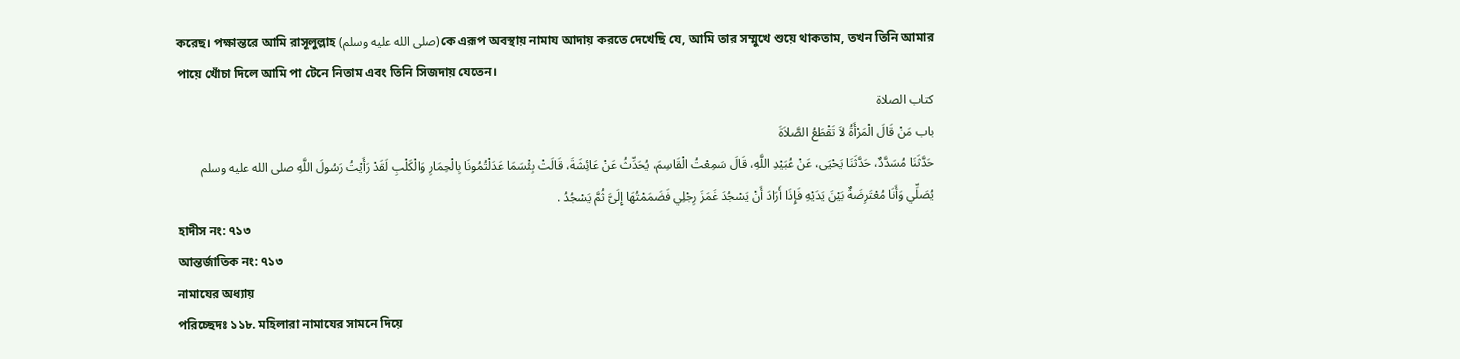করেছ। পক্ষান্তরে আমি রাসূলুল্লাহ (صلى الله عليه وسلم)কে এরূপ অবস্থায় নামায আদায় করতে দেখেছি যে, আমি তার সম্মুখে শুয়ে থাকতাম, তখন তিনি আমার পায়ে খোঁচা দিলে আমি পা টেনে নিতাম এবং তিনি সিজদায় যেতেন।
كتاب الصلاة
باب مَنْ قَالَ الْمَرْأَةُ لاَ تَقْطَعُ الصَّلاَةَ
حَدَّثَنَا مُسَدَّدٌ، حَدَّثَنَا يَحْيَى، عَنْ عُبَيْدِ اللَّهِ، قَالَ سَمِعْتُ الْقَاسِمَ، يُحَدِّثُ عَنْ عَائِشَةَ، قَالَتْ بِئْسَمَا عَدَلْتُمُونَا بِالْحِمَارِ وَالْكَلْبِ لَقَدْ رَأَيْتُ رَسُولَ اللَّهِ صلى الله عليه وسلم يُصَلِّي وَأَنَا مُعْتَرِضَةٌ بَيْنَ يَدَيْهِ فَإِذَا أَرَادَ أَنْ يَسْجُدَ غَمَزَ رِجْلِي فَضَمَمْتُهَا إِلَىَّ ثُمَّ يَسْجُدُ .
হাদীস নং: ৭১৩
আন্তর্জাতিক নং: ৭১৩
নামাযের অধ্যায়
পরিচ্ছেদঃ ১১৮. মহিলারা নামাযের সামনে দিয়ে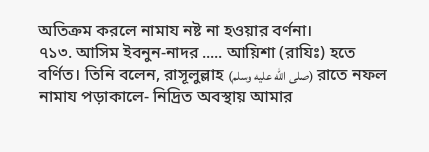অতিক্রম করলে নামায নষ্ট না হওয়ার বর্ণনা।
৭১৩. আসিম ইবনুন-নাদর ..... আয়িশা (রাযিঃ) হতে বর্ণিত। তিনি বলেন, রাসূলুল্লাহ (صلى الله عليه وسلم) রাতে নফল নামায পড়াকালে- নিদ্রিত অবস্থায় আমার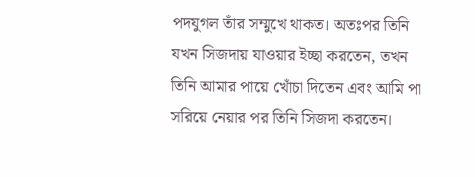পদযুগল তাঁর সম্মুখে থাকত। অতঃপর তিনি যখন সিজদায় যাওয়ার ইচ্ছা করতেন, তখন তিনি আমার পায়ে খোঁচা দিতেন এবং আমি পা সরিয়ে নেয়ার পর তিনি সিজদা করতেন।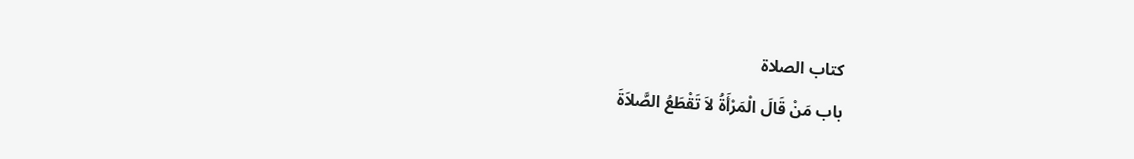كتاب الصلاة
باب مَنْ قَالَ الْمَرْأَةُ لاَ تَقْطَعُ الصَّلاَةَ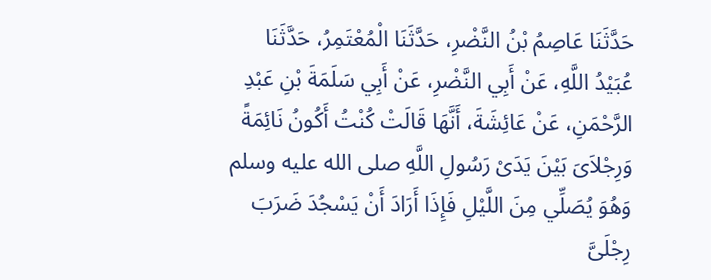حَدَّثَنَا عَاصِمُ بْنُ النَّضْرِ، حَدَّثَنَا الْمُعْتَمِرُ، حَدَّثَنَا عُبَيْدُ اللَّهِ، عَنْ أَبِي النَّضْرِ، عَنْ أَبِي سَلَمَةَ بْنِ عَبْدِ الرَّحْمَنِ، عَنْ عَائِشَةَ، أَنَّهَا قَالَتْ كُنْتُ أَكُونُ نَائِمَةً وَرِجْلاَىَ بَيْنَ يَدَىْ رَسُولِ اللَّهِ صلى الله عليه وسلم وَهُوَ يُصَلِّي مِنَ اللَّيْلِ فَإِذَا أَرَادَ أَنْ يَسْجُدَ ضَرَبَ رِجْلَىَّ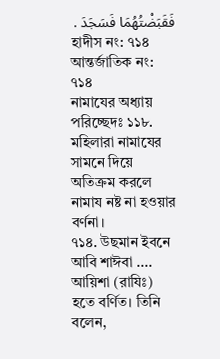فَقَبَضْتُهُمَا فَسَجَدَ .
হাদীস নং: ৭১৪
আন্তর্জাতিক নং: ৭১৪
নামাযের অধ্যায়
পরিচ্ছেদঃ ১১৮. মহিলারা নামাযের সামনে দিয়ে অতিক্রম করলে নামায নষ্ট না হওয়ার বর্ণনা।
৭১৪. উছমান ইবনে আবি শাঈবা .... আয়িশা (রাযিঃ) হতে বর্ণিত। তিনি বলেন,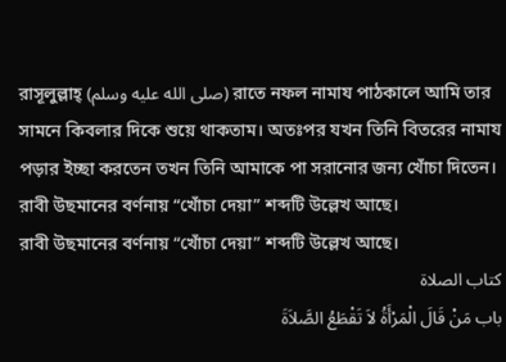রাসূলুল্লাহ্ (صلى الله عليه وسلم) রাতে নফল নামায পাঠকালে আমি তার সামনে কিবলার দিকে শুয়ে থাকতাম। অতঃপর যখন তিনি বিতরের নামায পড়ার ইচ্ছা করতেন তখন তিনি আমাকে পা সরানোর জন্য খোঁচা দিতেন।
রাবী উছমানের বর্ণনায় “খোঁচা দেয়া” শব্দটি উল্লেখ আছে।
রাবী উছমানের বর্ণনায় “খোঁচা দেয়া” শব্দটি উল্লেখ আছে।
كتاب الصلاة
باب مَنْ قَالَ الْمَرْأَةُ لاَ تَقْطَعُ الصَّلاَةَ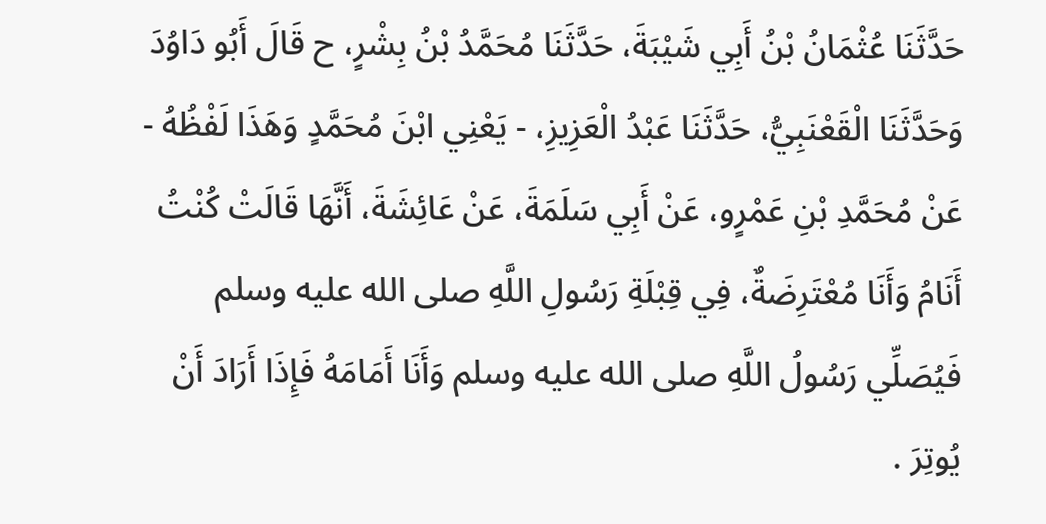حَدَّثَنَا عُثْمَانُ بْنُ أَبِي شَيْبَةَ، حَدَّثَنَا مُحَمَّدُ بْنُ بِشْرٍ، ح قَالَ أَبُو دَاوُدَ وَحَدَّثَنَا الْقَعْنَبِيُّ، حَدَّثَنَا عَبْدُ الْعَزِيزِ، - يَعْنِي ابْنَ مُحَمَّدٍ وَهَذَا لَفْظُهُ - عَنْ مُحَمَّدِ بْنِ عَمْرٍو، عَنْ أَبِي سَلَمَةَ، عَنْ عَائِشَةَ، أَنَّهَا قَالَتْ كُنْتُ أَنَامُ وَأَنَا مُعْتَرِضَةٌ، فِي قِبْلَةِ رَسُولِ اللَّهِ صلى الله عليه وسلم فَيُصَلِّي رَسُولُ اللَّهِ صلى الله عليه وسلم وَأَنَا أَمَامَهُ فَإِذَا أَرَادَ أَنْ يُوتِرَ .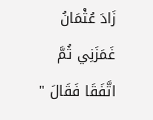زَادَ عُثْمَانُ غَمَزَنِي ثُمَّ اتَّفَقَا فَقَالَ "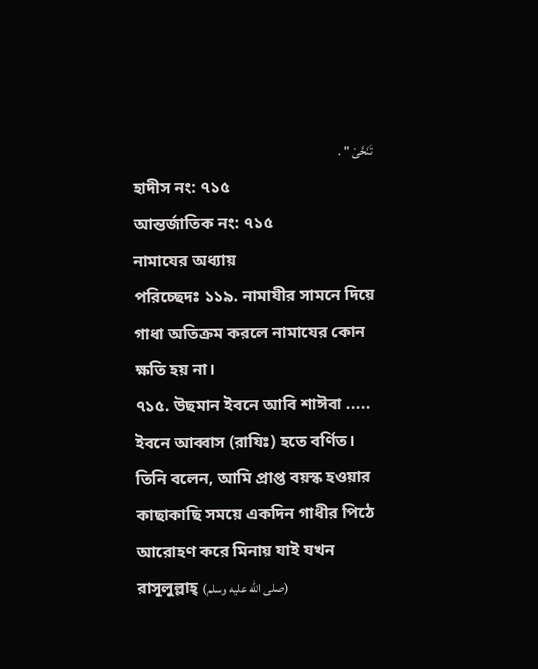تَنَحَّىْ " .
হাদীস নং: ৭১৫
আন্তর্জাতিক নং: ৭১৫
নামাযের অধ্যায়
পরিচ্ছেদঃ ১১৯. নামাযীর সামনে দিয়ে গাধা অতিক্রম করলে নামাযের কোন ক্ষতি হয় না।
৭১৫. উছমান ইবনে আবি শাঈবা ..... ইবনে আব্বাস (রাযিঃ) হতে বর্ণিত। তিনি বলেন, আমি প্রাপ্ত বয়স্ক হওয়ার কাছাকাছি সময়ে একদিন গাধীর পিঠে আরোহণ করে মিনায় যাই যখন রাসূলুল্লাহ্ (صلى الله عليه وسلم)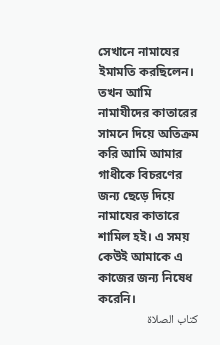সেখানে নামাযের ইমামতি করছিলেন। তখন আমি নামাযীদের কাতারের সামনে দিয়ে অতিক্রম করি আমি আমার গাধীকে বিচরণের জন্য ছেড়ে দিয়ে নামাযের কাতারে শামিল হই। এ সময় কেউই আমাকে এ কাজের জন্য নিষেধ করেনি।
كتاب الصلاة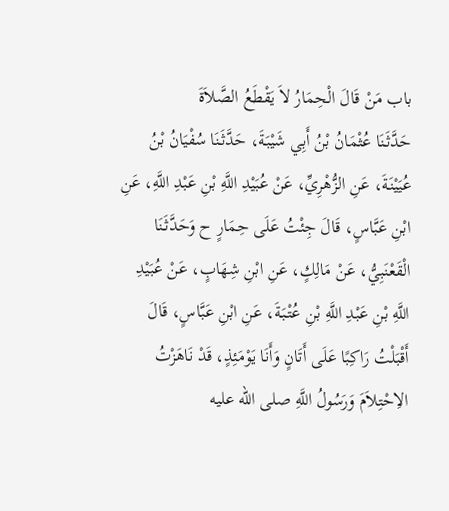باب مَنْ قَالَ الْحِمَارُ لاَ يَقْطَعُ الصَّلاَةَ
حَدَّثَنَا عُثْمَانُ بْنُ أَبِي شَيْبَةَ، حَدَّثَنَا سُفْيَانُ بْنُ عُيَيْنَةَ، عَنِ الزُّهْرِيِّ، عَنْ عُبَيْدِ اللَّهِ بْنِ عَبْدِ اللَّهِ، عَنِ ابْنِ عَبَّاسٍ، قَالَ جِئْتُ عَلَى حِمَارٍ ح وَحَدَّثَنَا الْقَعْنَبِيُّ، عَنْ مَالِكٍ، عَنِ ابْنِ شِهَابٍ، عَنْ عُبَيْدِ اللَّهِ بْنِ عَبْدِ اللَّهِ بْنِ عُتْبَةَ، عَنِ ابْنِ عَبَّاسٍ، قَالَ أَقْبَلْتُ رَاكِبًا عَلَى أَتَانٍ وَأَنَا يَوْمَئِذٍ، قَدْ نَاهَزْتُ الاِحْتِلاَمَ وَرَسُولُ اللَّهِ صلى الله عليه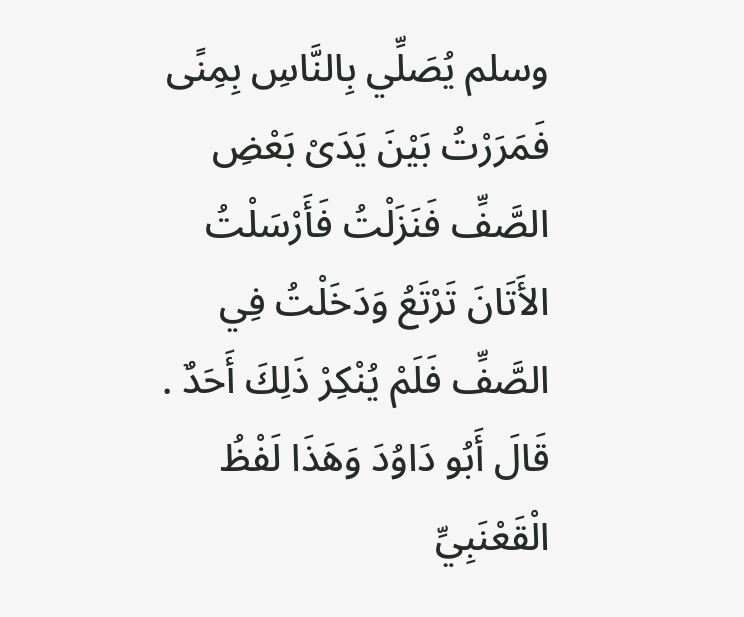وسلم يُصَلِّي بِالنَّاسِ بِمِنًى فَمَرَرْتُ بَيْنَ يَدَىْ بَعْضِ الصَّفِّ فَنَزَلْتُ فَأَرْسَلْتُ الأَتَانَ تَرْتَعُ وَدَخَلْتُ فِي الصَّفِّ فَلَمْ يُنْكِرْ ذَلِكَ أَحَدٌ . قَالَ أَبُو دَاوُدَ وَهَذَا لَفْظُ الْقَعْنَبِيِّ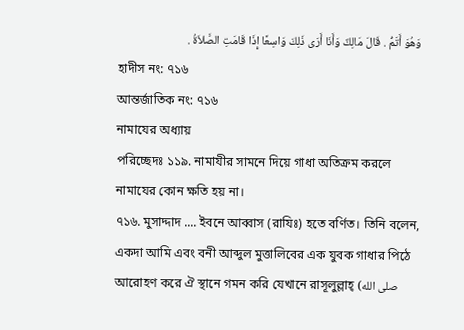وَهُوَ أَتَمُّ . قَالَ مَالِكٌ وَأَنَا أَرَى ذَلِكَ وَاسِعًا إِذَا قَامَتِ الصَّلاَةُ .
হাদীস নং: ৭১৬
আন্তর্জাতিক নং: ৭১৬
নামাযের অধ্যায়
পরিচ্ছেদঃ ১১৯. নামাযীর সামনে দিয়ে গাধা অতিক্রম করলে নামাযের কোন ক্ষতি হয় না।
৭১৬. মুসাদ্দাদ .... ইবনে আব্বাস (রাযিঃ) হতে বর্ণিত। তিনি বলেন, একদা আমি এবং বনী আব্দুল মুত্তালিবের এক যুবক গাধার পিঠে আরোহণ করে ঐ স্থানে গমন করি যেখানে রাসূলুল্লাহ্ (صلى الله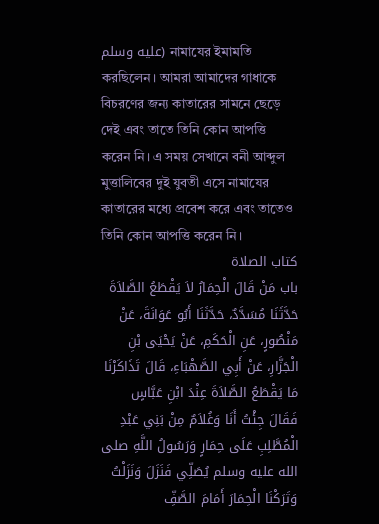عليه وسلم) নামাযের ইমামতি করছিলেন। আমরা আমাদের গাধাকে বিচরণের জন্য কাতারের সামনে ছেড়ে দেই এবং তাতে তিনি কোন আপত্তি করেন নি। এ সময় সেখানে বনী আব্দুল মুত্তালিবের দুই যুবতী এসে নামাযের কাতারের মধ্যে প্রবেশ করে এবং তাতেও তিনি কোন আপত্তি করেন নি।
كتاب الصلاة
باب مَنْ قَالَ الْحِمَارُ لاَ يَقْطَعُ الصَّلاَةَ
حَدَّثَنَا مُسَدَّدٌ، حَدَّثَنَا أَبُو عَوَانَةَ، عَنْ مَنْصُورٍ، عَنِ الْحَكَمِ، عَنْ يَحْيَى بْنِ الْجَزَّارِ، عَنْ أَبِي الصَّهْبَاءِ، قَالَ تَذَاكَرْنَا مَا يَقْطَعُ الصَّلاَةَ عِنْدَ ابْنِ عَبَّاسٍ فَقَالَ جِئْتُ أَنَا وَغُلاَمٌ مِنْ بَنِي عَبْدِ الْمُطَّلِبِ عَلَى حِمَارٍ وَرَسُولُ اللَّهِ صلى الله عليه وسلم يُصَلِّي فَنَزَلَ وَنَزَلْتُ وَتَرَكْنَا الْحِمَارَ أَمَامَ الصَّفِّ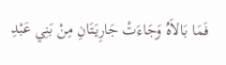فَمَا بَالاَهُ وَجَاءَتْ جَارِيَتَانِ مِنْ بَنِي عَبْدِ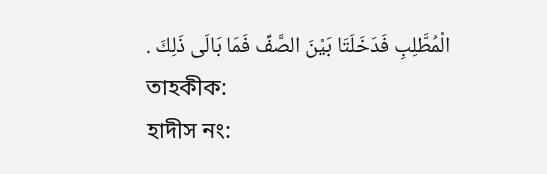الْمُطَّلِبِ فَدَخَلَتَا بَيْنَ الصَّفِّ فَمَا بَالَى ذَلِكَ .
তাহকীক:
হাদীস নং: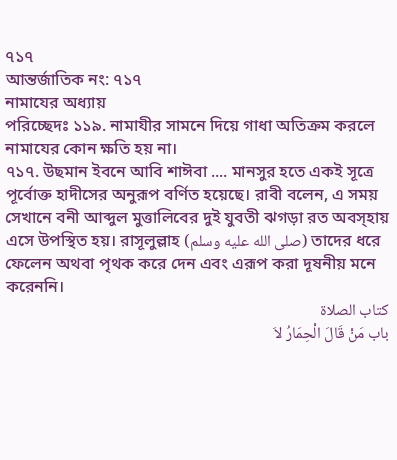৭১৭
আন্তর্জাতিক নং: ৭১৭
নামাযের অধ্যায়
পরিচ্ছেদঃ ১১৯. নামাযীর সামনে দিয়ে গাধা অতিক্রম করলে নামাযের কোন ক্ষতি হয় না।
৭১৭. উছমান ইবনে আবি শাঈবা .... মানসুর হতে একই সূত্রে পূর্বোক্ত হাদীসের অনুরূপ বর্ণিত হয়েছে। রাবী বলেন, এ সময় সেখানে বনী আব্দুল মুত্তালিবের দুই যুবতী ঝগড়া রত অবস্হায় এসে উপস্থিত হয়। রাসূলুল্লাহ (صلى الله عليه وسلم) তাদের ধরে ফেলেন অথবা পৃথক করে দেন এবং এরূপ করা দূষনীয় মনে করেননি।
كتاب الصلاة
باب مَنْ قَالَ الْحِمَارُ لاَ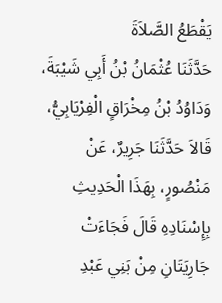يَقْطَعُ الصَّلاَةَ
حَدَّثَنَا عُثْمَانُ بْنُ أَبِي شَيْبَةَ، وَدَاوُدُ بْنُ مِخْرَاقٍ الْفِرْيَابِيُّ، قَالاَ حَدَّثَنَا جَرِيرٌ، عَنْ مَنْصُورٍ، بِهَذَا الْحَدِيثِ بِإِسْنَادِهِ قَالَ فَجَاءَتْ جَارِيَتَانِ مِنْ بَنِي عَبْدِ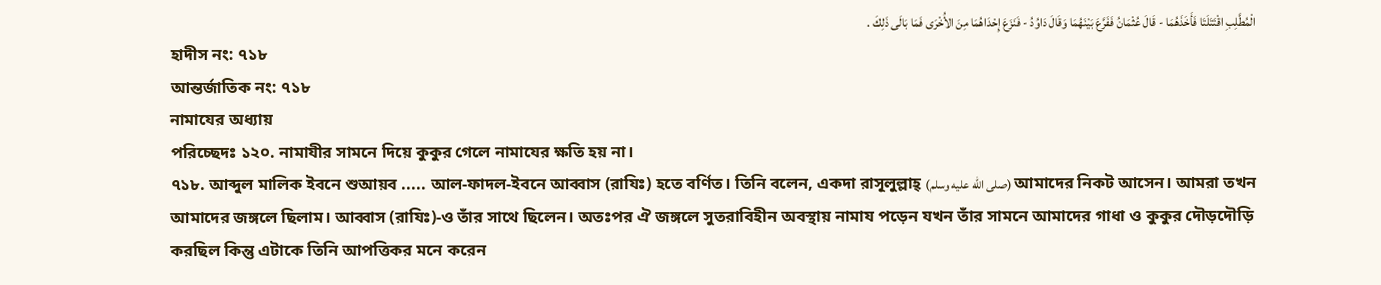الْمُطَّلِبِ اقْتَتَلَتَا فَأَخَذَهُمَا - قَالَ عُثْمَانُ فَفَرَّعَ بَيْنَهُمَا وَقَالَ دَاوُدُ - فَنَزَعَ إِحْدَاهُمَا مِنَ الأُخْرَى فَمَا بَالَى ذَلِكَ .
হাদীস নং: ৭১৮
আন্তর্জাতিক নং: ৭১৮
নামাযের অধ্যায়
পরিচ্ছেদঃ ১২০. নামাযীর সামনে দিয়ে কুকুর গেলে নামাযের ক্ষতি হয় না।
৭১৮. আব্দুল মালিক ইবনে শুআয়ব ..... আল-ফাদল-ইবনে আব্বাস (রাযিঃ) হতে বর্ণিত। তিনি বলেন, একদা রাসূলুল্লাহ্ (صلى الله عليه وسلم) আমাদের নিকট আসেন। আমরা তখন আমাদের জঙ্গলে ছিলাম। আব্বাস (রাযিঃ)-ও তাঁর সাথে ছিলেন। অতঃপর ঐ জঙ্গলে সুতরাবিহীন অবস্থায় নামায পড়েন যখন তাঁর সামনে আমাদের গাধা ও কুকুর দৌড়দৌড়ি করছিল কিন্তু এটাকে তিনি আপত্তিকর মনে করেন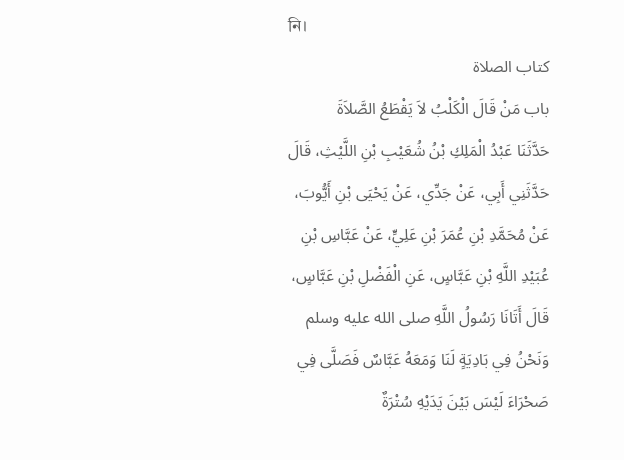নি।
كتاب الصلاة
باب مَنْ قَالَ الْكَلْبُ لاَ يَقْطَعُ الصَّلاَةَ
حَدَّثَنَا عَبْدُ الْمَلِكِ بْنُ شُعَيْبِ بْنِ اللَّيْثِ، قَالَ حَدَّثَنِي أَبِي، عَنْ جَدِّي، عَنْ يَحْيَى بْنِ أَيُّوبَ، عَنْ مُحَمَّدِ بْنِ عُمَرَ بْنِ عَلِيٍّ، عَنْ عَبَّاسِ بْنِ عُبَيْدِ اللَّهِ بْنِ عَبَّاسٍ، عَنِ الْفَضْلِ بْنِ عَبَّاسٍ، قَالَ أَتَانَا رَسُولُ اللَّهِ صلى الله عليه وسلم وَنَحْنُ فِي بَادِيَةٍ لَنَا وَمَعَهُ عَبَّاسٌ فَصَلَّى فِي صَحْرَاءَ لَيْسَ بَيْنَ يَدَيْهِ سُتْرَةٌ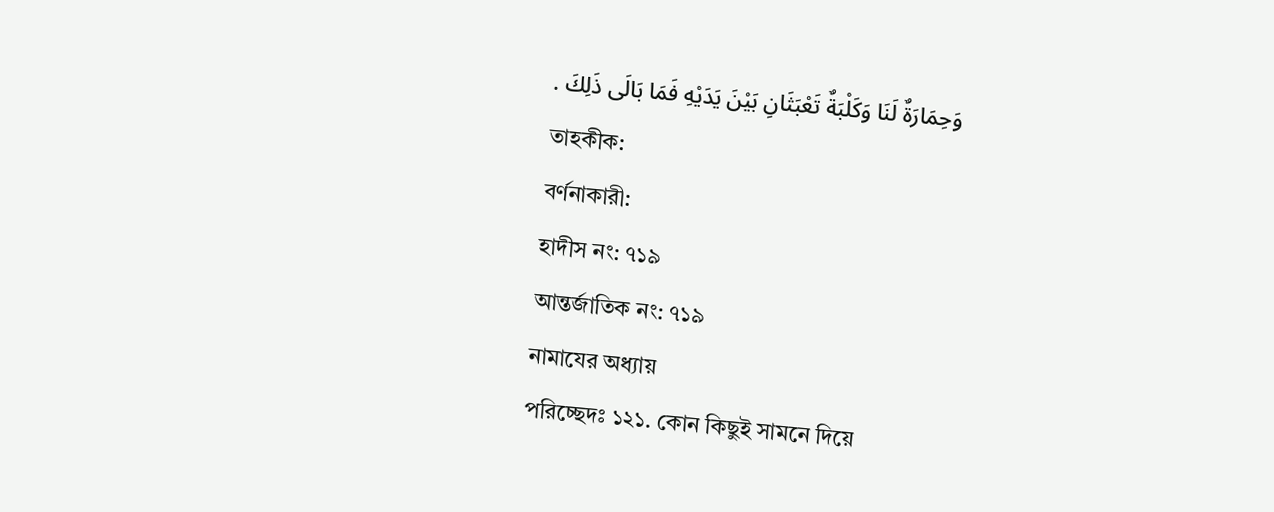وَحِمَارَةٌ لَنَا وَكَلْبَةٌ تَعْبَثَانِ بَيْنَ يَدَيْهِ فَمَا بَالَى ذَلِكَ .
তাহকীক:
বর্ণনাকারী:
হাদীস নং: ৭১৯
আন্তর্জাতিক নং: ৭১৯
নামাযের অধ্যায়
পরিচ্ছেদঃ ১২১. কোন কিছুই সামনে দিয়ে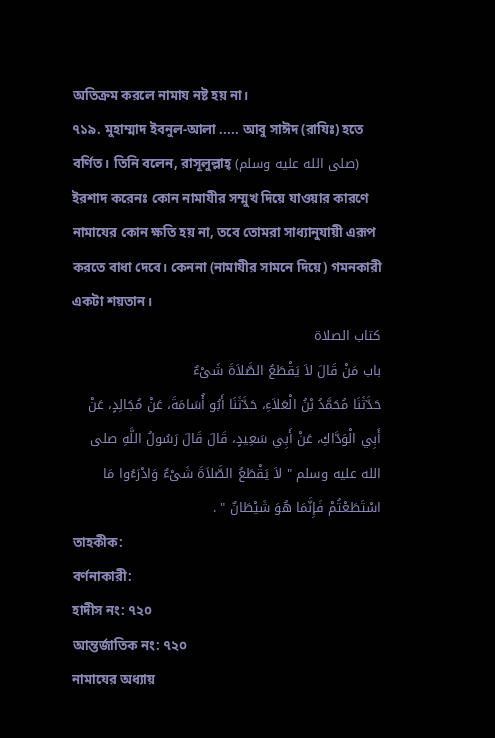অতিক্রম করলে নামায নষ্ট হয় না।
৭১৯. মুহাম্মাদ ইবনুল-আলা ..... আবু সাঈদ (রাযিঃ) হতে বর্ণিত। তিনি বলেন, রাসূলুল্লাহ্ (صلى الله عليه وسلم) ইরশাদ করেনঃ কোন নামাযীর সম্মুখ দিয়ে যাওয়ার কারণে নামাযের কোন ক্ষতি হয় না, তবে তোমরা সাধ্যানুযায়ী এরূপ করতে বাধা দেবে। কেননা (নামাযীর সামনে দিয়ে) গমনকারী একটা শয়তান।
كتاب الصلاة
باب مَنْ قَالَ لاَ يَقْطَعُ الصَّلاَةَ شَىْءٌ
حَدَّثَنَا مُحَمَّدُ بْنُ الْعَلاَءِ، حَدَّثَنَا أَبُو أُسَامَةَ، عَنْ مُجَالِدٍ، عَنْ أَبِي الْوَدَّاكِ، عَنْ أَبِي سَعِيدٍ، قَالَ قَالَ رَسُولُ اللَّهِ صلى الله عليه وسلم " لاَ يَقْطَعُ الصَّلاَةَ شَىْءٌ وَادْرَءُوا مَا اسْتَطَعْتُمْ فَإِنَّمَا هُوَ شَيْطَانٌ " .
তাহকীক:
বর্ণনাকারী:
হাদীস নং: ৭২০
আন্তর্জাতিক নং: ৭২০
নামাযের অধ্যায়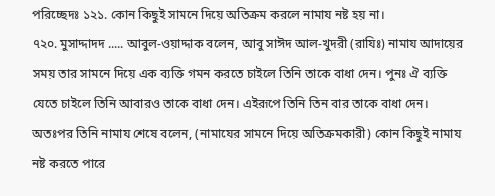পরিচ্ছেদঃ ১২১. কোন কিছুই সামনে দিয়ে অতিক্রম করলে নামায নষ্ট হয় না।
৭২০. মুসাদ্দাদদ ..... আবুল-ওয়াদ্দাক বলেন, আবু সাঈদ আল-খুদরী (রাযিঃ) নামায আদায়ের সময় তার সামনে দিয়ে এক ব্যক্তি গমন করতে চাইলে তিনি তাকে বাধা দেন। পুনঃ ঐ ব্যক্তি যেতে চাইলে তিনি আবারও তাকে বাধা দেন। এইরূপে তিনি তিন বার তাকে বাধা দেন। অতঃপর তিনি নামায শেষে বলেন, (নামাযের সামনে দিয়ে অতিক্রমকারী) কোন কিছুই নামায নষ্ট করতে পারে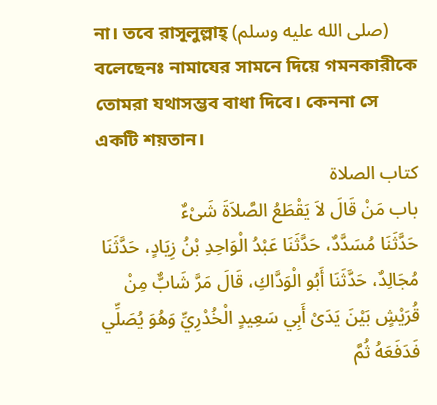না। তবে রাসূলুল্লাহ্ (صلى الله عليه وسلم) বলেছেনঃ নামাযের সামনে দিয়ে গমনকারীকে তোমরা যথাসম্ভব বাধা দিবে। কেননা সে একটি শয়তান।
كتاب الصلاة
باب مَنْ قَالَ لاَ يَقْطَعُ الصَّلاَةَ شَىْءٌ
حَدَّثَنَا مُسَدَّدٌ، حَدَّثَنَا عَبْدُ الْوَاحِدِ بْنُ زِيَادٍ، حَدَّثَنَا مُجَالِدٌ، حَدَّثَنَا أَبُو الْوَدَّاكِ، قَالَ مَرَّ شَابٌّ مِنْ قُرَيْشٍ بَيْنَ يَدَىْ أَبِي سَعِيدٍ الْخُدْرِيِّ وَهُوَ يُصَلِّي فَدَفَعَهُ ثُمَّ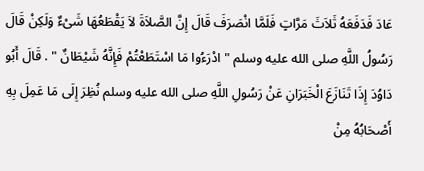عَادَ فَدَفَعَهُ ثَلاَثَ مَرَّاتٍ فَلَمَّا انْصَرَفَ قَالَ إِنَّ الصَّلاَةَ لاَ يَقْطَعُهَا شَىْءٌ وَلَكِنْ قَالَ رَسُولُ اللَّهِ صلى الله عليه وسلم " ادْرَءُوا مَا اسْتَطَعْتُمْ فَإِنَّهُ شَيْطَانٌ " . قَالَ أَبُو دَاوُدَ إِذَا تَنَازَعَ الْخَبَرَانِ عَنْ رَسُولِ اللَّهِ صلى الله عليه وسلم نُظِرَ إِلَى مَا عَمِلَ بِهِ أَصْحَابُهُ مِنْ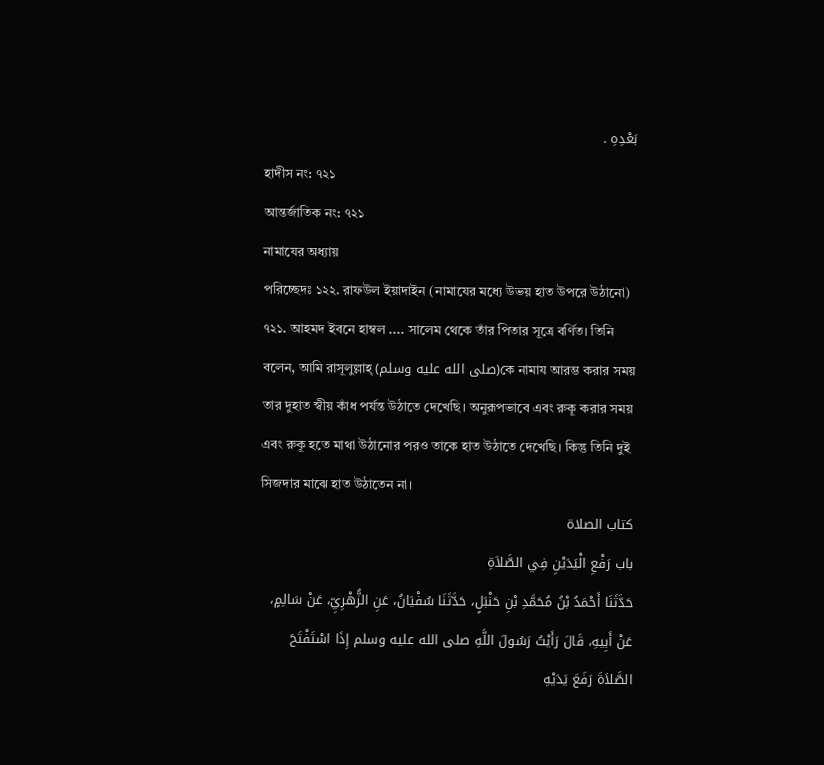بَعْدِهِ .
হাদীস নং: ৭২১
আন্তর্জাতিক নং: ৭২১
নামাযের অধ্যায়
পরিচ্ছেদঃ ১২২. রাফউল ইয়াদাইন (নামাযের মধ্যে উভয় হাত উপরে উঠানো)
৭২১. আহমদ ইবনে হাম্বল .... সালেম থেকে তাঁর পিতার সূত্রে বর্ণিত। তিনি বলেন, আমি রাসূলুল্লাহ্ (صلى الله عليه وسلم)কে নামায আরম্ভ করার সময় তার দুহাত স্বীয় কাঁধ পর্যন্ত উঠাতে দেখেছি। অনুরূপভাবে এবং রুকূ করার সময় এবং রুকূ হতে মাথা উঠানোর পরও তাকে হাত উঠাতে দেখেছি। কিন্তু তিনি দুই সিজদার মাঝে হাত উঠাতেন না।
كتاب الصلاة
باب رَفْعِ الْيَدَيْنِ فِي الصَّلاَةِ
حَدَّثَنَا أَحْمَدُ بْنُ مُحَمَّدِ بْنِ حَنْبَلٍ، حَدَّثَنَا سُفْيَانُ، عَنِ الزُّهْرِيِّ، عَنْ سَالِمٍ، عَنْ أَبِيهِ، قَالَ رَأَيْتُ رَسُولَ اللَّهِ صلى الله عليه وسلم إِذَا اسْتَفْتَحَ الصَّلاَةَ رَفَعَ يَدَيْهِ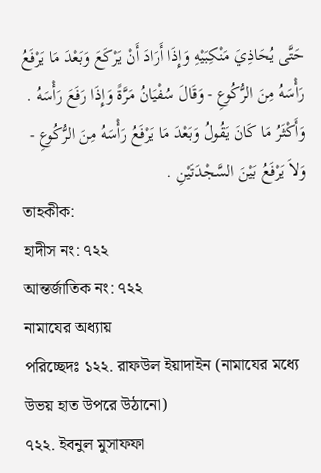حَتَّى يُحَاذِيَ مَنْكِبَيْهِ وَإِذَا أَرَادَ أَنْ يَرْكَعَ وَبَعْدَ مَا يَرْفَعُ رَأْسَهُ مِنَ الرُّكُوعِ - وَقَالَ سُفْيَانُ مَرَّةً وَإِذَا رَفَعَ رَأْسَهُ . وَأَكْثَرُ مَا كَانَ يَقُولُ وَبَعْدَ مَا يَرْفَعُ رَأْسَهُ مِنَ الرُّكُوعِ - وَلاَ يَرْفَعُ بَيْنَ السَّجْدَتَيْنِ .
তাহকীক:
হাদীস নং: ৭২২
আন্তর্জাতিক নং: ৭২২
নামাযের অধ্যায়
পরিচ্ছেদঃ ১২২. রাফউল ইয়াদাইন (নামাযের মধ্যে উভয় হাত উপরে উঠানো)
৭২২. ইবনুল মুসাফফা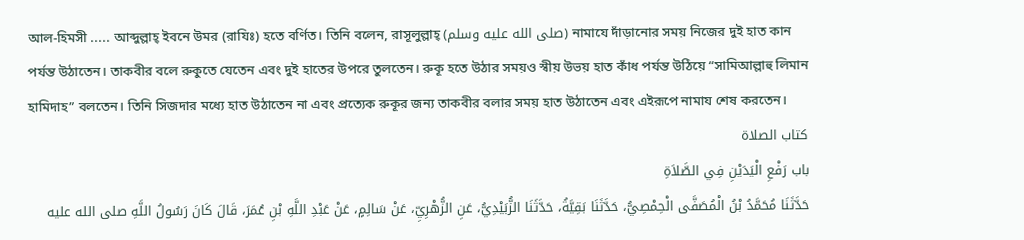আল-হিমসী ..... আব্দুল্লাহ্ ইবনে উমর (রাযিঃ) হতে বর্ণিত। তিনি বলেন, রাসূলুল্লাহ্ (صلى الله عليه وسلم) নামাযে দাঁড়ানোর সময় নিজের দুই হাত কান পর্যন্ত উঠাতেন। তাকবীর বলে রুকুতে যেতেন এবং দুই হাতের উপরে তুলতেন। রুকূ হতে উঠার সময়ও স্বীয় উভয় হাত কাঁধ পর্যন্ত উঠিয়ে “সামিআল্লাহু লিমান হামিদাহ” বলতেন। তিনি সিজদার মধ্যে হাত উঠাতেন না এবং প্রত্যেক রুকূর জন্য তাকবীর বলার সময় হাত উঠাতেন এবং এইরূপে নামায শেষ করতেন।
كتاب الصلاة
باب رَفْعِ الْيَدَيْنِ فِي الصَّلاَةِ
حَدَّثَنَا مُحَمَّدُ بْنُ الْمُصَفَّى الْحِمْصِيُّ، حَدَّثَنَا بَقِيَّةُ، حَدَّثَنَا الزُّبَيْدِيُّ، عَنِ الزُّهْرِيِّ، عَنْ سَالِمٍ، عَنْ عَبْدِ اللَّهِ بْنِ عُمَرَ، قَالَ كَانَ رَسُولُ اللَّهِ صلى الله عليه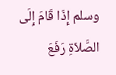وسلم إِذَا قَامَ إِلَى الصَّلاَةِ رَفَعَ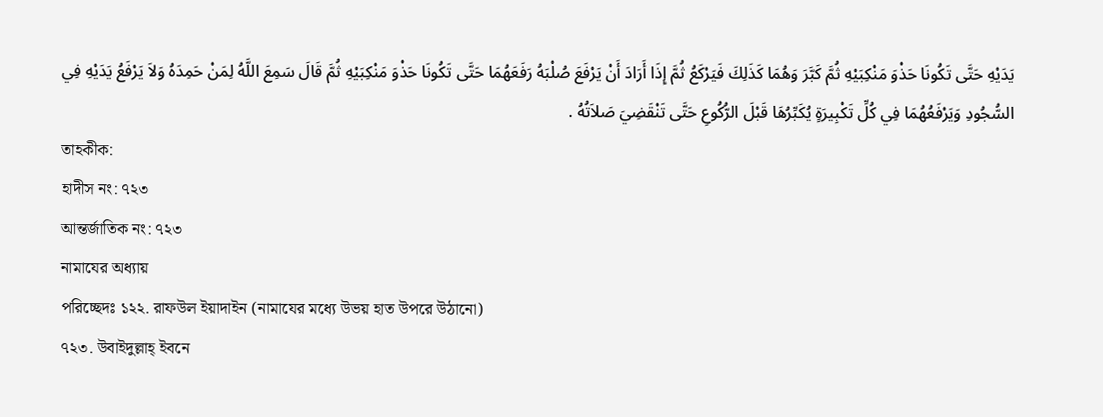يَدَيْهِ حَتَّى تَكُونَا حَذْوَ مَنْكِبَيْهِ ثُمَّ كَبَّرَ وَهُمَا كَذَلِكَ فَيَرْكَعُ ثُمَّ إِذَا أَرَادَ أَنْ يَرْفَعَ صُلْبَهُ رَفَعَهُمَا حَتَّى تَكُونَا حَذْوَ مَنْكِبَيْهِ ثُمَّ قَالَ سَمِعَ اللَّهُ لِمَنْ حَمِدَهُ وَلاَ يَرْفَعُ يَدَيْهِ فِي السُّجُودِ وَيَرْفَعُهُمَا فِي كُلِّ تَكْبِيرَةٍ يُكَبِّرُهَا قَبْلَ الرُّكُوعِ حَتَّى تَنْقَضِيَ صَلاَتُهُ .
তাহকীক:
হাদীস নং: ৭২৩
আন্তর্জাতিক নং: ৭২৩
নামাযের অধ্যায়
পরিচ্ছেদঃ ১২২. রাফউল ইয়াদাইন (নামাযের মধ্যে উভয় হাত উপরে উঠানো)
৭২৩. উবাইদুল্লাহ্ ইবনে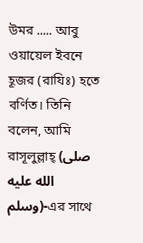উমর ..... আবু ওয়ায়েল ইবনে হূজর (রাযিঃ) হতে বর্ণিত। তিনি বলেন, আমি রাসূলুল্লাহ্ (صلى الله عليه وسلم)-এর সাথে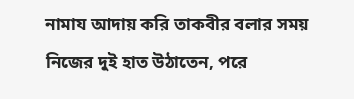নামায আদায় করি তাকবীর বলার সময় নিজের দুই হাত উঠাতেন, পরে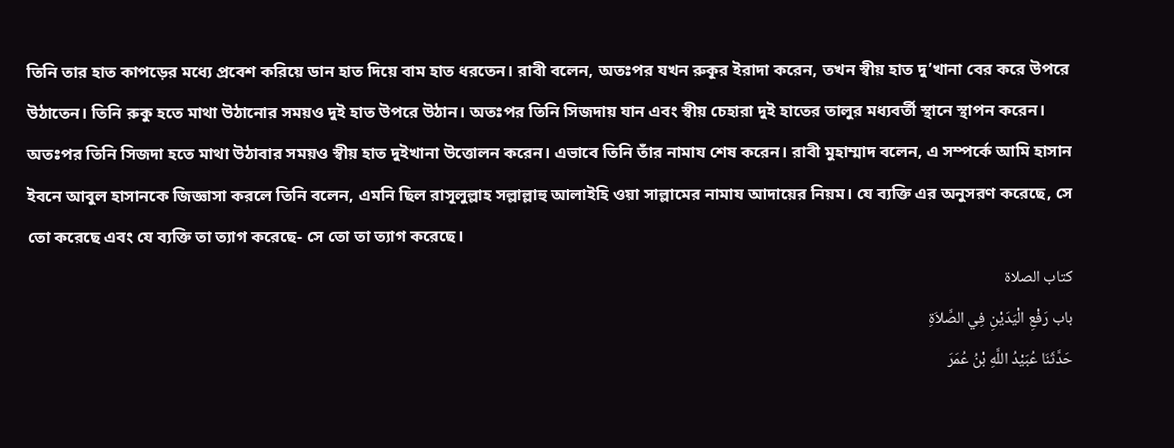তিনি তার হাত কাপড়ের মধ্যে প্রবেশ করিয়ে ডান হাত দিয়ে বাম হাত ধরতেন। রাবী বলেন, অতঃপর যখন রুকূর ইরাদা করেন, তখন স্বীয় হাত দু’খানা বের করে উপরে উঠাতেন। তিনি রুকু হতে মাথা উঠানোর সময়ও দুই হাত উপরে উঠান। অতঃপর তিনি সিজদায় যান এবং স্বীয় চেহারা দুই হাতের তালুর মধ্যবর্তী স্থানে স্থাপন করেন। অতঃপর তিনি সিজদা হতে মাথা উঠাবার সময়ও স্বীয় হাত দুইখানা উত্তোলন করেন। এভাবে তিনি তাঁর নামায শেষ করেন। রাবী মুহাম্মাদ বলেন, এ সম্পর্কে আমি হাসান ইবনে আবুল হাসানকে জিজ্ঞাসা করলে তিনি বলেন, এমনি ছিল রাসূলুল্লাহ সল্লাল্লাহু আলাইহি ওয়া সাল্লামের নামায আদায়ের নিয়ম। যে ব্যক্তি এর অনুসরণ করেছে, সে তো করেছে এবং যে ব্যক্তি তা ত্যাগ করেছে- সে তো তা ত্যাগ করেছে।
كتاب الصلاة
باب رَفْعِ الْيَدَيْنِ فِي الصَّلاَةِ
حَدَّثَنَا عُبَيْدُ اللَّهِ بْنُ عُمَرَ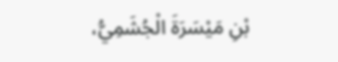بْنِ مَيْسَرَةَ الْجُشَمِيُّ،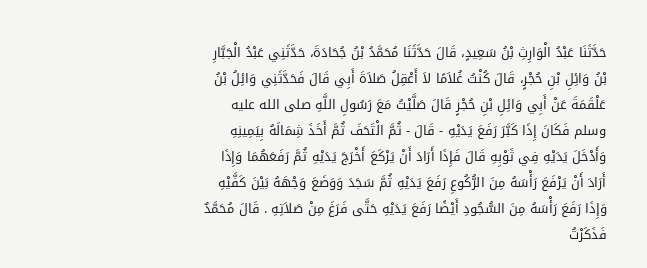حَدَّثَنَا عَبْدُ الْوَارِثِ بْنُ سَعِيدٍ، قَالَ حَدَّثَنَا مُحَمَّدُ بْنُ جُحَادَةَ، حَدَّثَنِي عَبْدُ الْجَبَّارِ بْنُ وَائِلِ بْنِ حُجْرٍ، قَالَ كُنْتُ غُلاَمًا لاَ أَعْقِلُ صَلاَةَ أَبِي قَالَ فَحَدَّثَنِي وَائِلُ بْنُ عَلْقَمَةَ عَنْ أَبِي وَائِلِ بْنِ حُجْرٍ قَالَ صَلَّيْتُ مَعَ رَسُولِ اللَّهِ صلى الله عليه وسلم فَكَانَ إِذَا كَبَّرَ رَفَعَ يَدَيْهِ - قَالَ - ثُمَّ الْتَحَفَ ثُمَّ أَخَذَ شِمَالَهُ بِيَمِينِهِ وَأَدْخَلَ يَدَيْهِ فِي ثَوْبِهِ قَالَ فَإِذَا أَرَادَ أَنْ يَرْكَعَ أَخْرَجَ يَدَيْهِ ثُمَّ رَفَعَهُمَا وَإِذَا أَرَادَ أَنْ يَرْفَعَ رَأْسَهُ مِنَ الرُّكُوعِ رَفَعَ يَدَيْهِ ثُمَّ سَجَدَ وَوَضَعَ وَجْهَهُ بَيْنَ كَفَّيْهِ وَإِذَا رَفَعَ رَأْسَهُ مِنَ السُّجُودِ أَيْضًا رَفَعَ يَدَيْهِ حَتَّى فَرَغَ مِنْ صَلاَتِهِ . قَالَ مُحَمَّدٌ فَذَكَرْتُ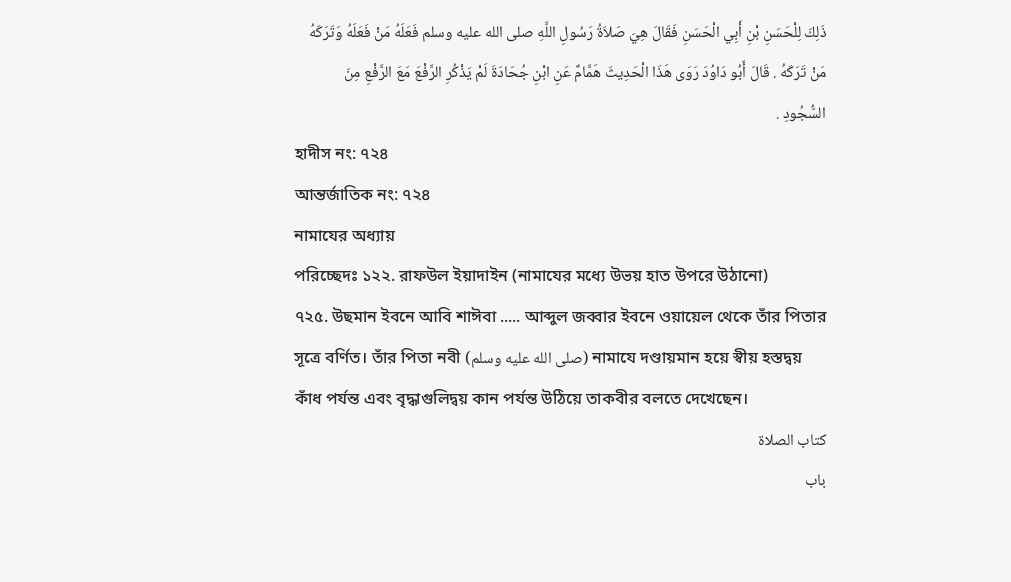ذَلِكَ لِلْحَسَنِ بْنِ أَبِي الْحَسَنِ فَقَالَ هِيَ صَلاَةُ رَسُولِ اللَّهِ صلى الله عليه وسلم فَعَلَهُ مَنْ فَعَلَهُ وَتَرَكَهُ مَنْ تَرَكَهُ . قَالَ أَبُو دَاوُدَ رَوَى هَذَا الْحَدِيثَ هَمَّامٌ عَنِ ابْنِ جُحَادَةَ لَمْ يَذْكُرِ الرَّفْعَ مَعَ الرَّفْعِ مِنَ السُّجُودِ .
হাদীস নং: ৭২৪
আন্তর্জাতিক নং: ৭২৪
নামাযের অধ্যায়
পরিচ্ছেদঃ ১২২. রাফউল ইয়াদাইন (নামাযের মধ্যে উভয় হাত উপরে উঠানো)
৭২৫. উছমান ইবনে আবি শাঈবা ..... আব্দুল জব্বার ইবনে ওয়ায়েল থেকে তাঁর পিতার সূত্রে বর্ণিত। তাঁর পিতা নবী (صلى الله عليه وسلم) নামাযে দণ্ডায়মান হয়ে স্বীয় হস্তদ্বয় কাঁধ পর্যন্ত এবং বৃদ্ধাগুলিদ্বয় কান পর্যন্ত উঠিয়ে তাকবীর বলতে দেখেছেন।
كتاب الصلاة
باب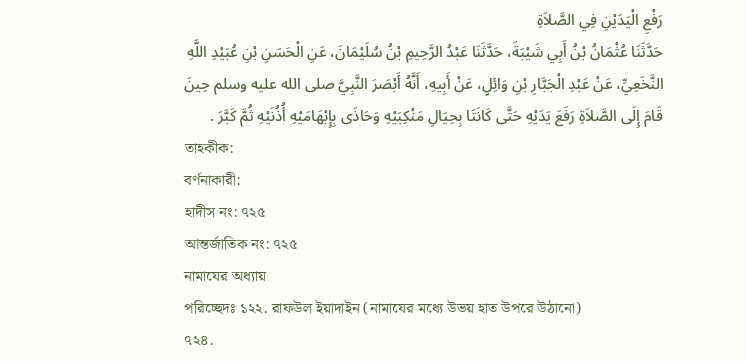رَفْعِ الْيَدَيْنِ فِي الصَّلاَةِ
حَدَّثَنَا عُثْمَانُ بْنُ أَبِي شَيْبَةَ، حَدَّثَنَا عَبْدُ الرَّحِيمِ بْنُ سُلَيْمَانَ، عَنِ الْحَسَنِ بْنِ عُبَيْدِ اللَّهِ النَّخَعِيِّ، عَنْ عَبْدِ الْجَبَّارِ بْنِ وَائِلٍ، عَنْ أَبِيهِ، أَنَّهُ أَبْصَرَ النَّبِيَّ صلى الله عليه وسلم حِينَ قَامَ إِلَى الصَّلاَةِ رَفَعَ يَدَيْهِ حَتَّى كَانَتَا بِحِيَالِ مَنْكِبَيْهِ وَحَاذَى بِإِبْهَامَيْهِ أُذُنَيْهِ ثُمَّ كَبَّرَ .
তাহকীক:
বর্ণনাকারী:
হাদীস নং: ৭২৫
আন্তর্জাতিক নং: ৭২৫
নামাযের অধ্যায়
পরিচ্ছেদঃ ১২২. রাফউল ইয়াদাইন (নামাযের মধ্যে উভয় হাত উপরে উঠানো)
৭২৪.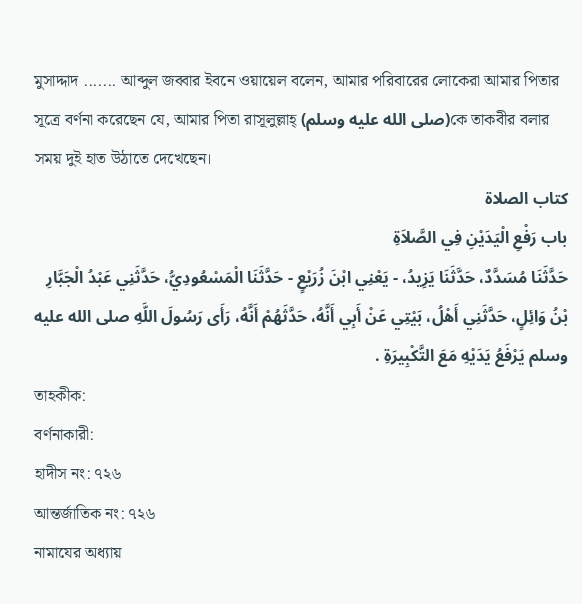মুসাদ্দাদ ....... আব্দুল জব্বার ইবনে ওয়ায়েল বলেন, আমার পরিবারের লোকেরা আমার পিতার সূত্রে বর্ণনা করেছেন যে, আমার পিতা রাসূলুল্লাহ্ (صلى الله عليه وسلم)কে তাকবীর বলার সময় দুই হাত উঠাতে দেখেছেন।
كتاب الصلاة
باب رَفْعِ الْيَدَيْنِ فِي الصَّلاَةِ
حَدَّثَنَا مُسَدَّدٌ، حَدَّثَنَا يَزِيدُ، - يَعْنِي ابْنَ زُرَيْعٍ - حَدَّثَنَا الْمَسْعُودِيُّ، حَدَّثَنِي عَبْدُ الْجَبَّارِ بْنُ وَائِلٍ، حَدَّثَنِي أَهْلُ، بَيْتِي عَنْ أَبِي أَنَّهُ، حَدَّثَهُمْ أَنَّهُ، رَأَى رَسُولَ اللَّهِ صلى الله عليه وسلم يَرْفَعُ يَدَيْهِ مَعَ التَّكْبِيرَةِ .
তাহকীক:
বর্ণনাকারী:
হাদীস নং: ৭২৬
আন্তর্জাতিক নং: ৭২৬
নামাযের অধ্যায়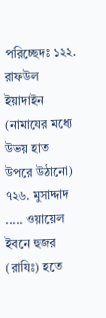পরিচ্ছেদঃ ১২২. রাফউল ইয়াদাইন (নামাযের মধ্যে উভয় হাত উপরে উঠানো)
৭২৬. মুসাদ্দাদ ..... ওয়ায়েল ইবনে হুজর (রাযিঃ) হতে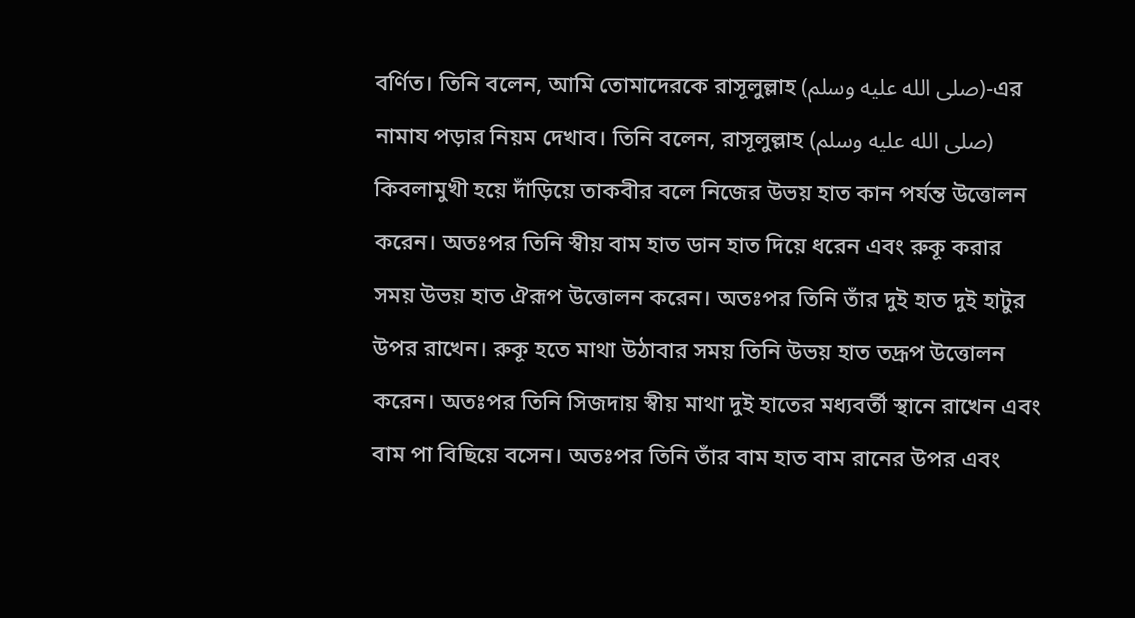বর্ণিত। তিনি বলেন, আমি তোমাদেরকে রাসূলুল্লাহ (صلى الله عليه وسلم)-এর নামায পড়ার নিয়ম দেখাব। তিনি বলেন, রাসূলুল্লাহ (صلى الله عليه وسلم) কিবলামুখী হয়ে দাঁড়িয়ে তাকবীর বলে নিজের উভয় হাত কান পর্যন্ত উত্তোলন করেন। অতঃপর তিনি স্বীয় বাম হাত ডান হাত দিয়ে ধরেন এবং রুকূ করার সময় উভয় হাত ঐরূপ উত্তোলন করেন। অতঃপর তিনি তাঁর দুই হাত দুই হাটুর উপর রাখেন। রুকূ হতে মাথা উঠাবার সময় তিনি উভয় হাত তদ্রূপ উত্তোলন করেন। অতঃপর তিনি সিজদায় স্বীয় মাথা দুই হাতের মধ্যবর্তী স্থানে রাখেন এবং বাম পা বিছিয়ে বসেন। অতঃপর তিনি তাঁর বাম হাত বাম রানের উপর এবং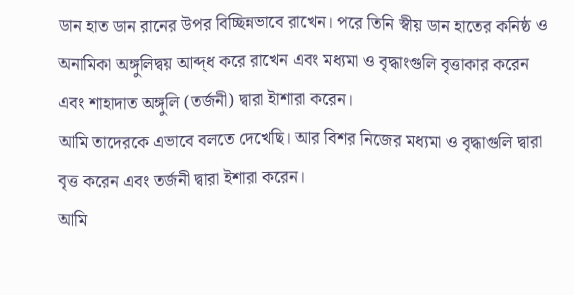ডান হাত ডান রানের উপর বিচ্ছিন্নভাবে রাখেন। পরে তিনি স্বীয় ডান হাতের কনিষ্ঠ ও অনামিকা অঙ্গুলিদ্বয় আব্দ্ধ করে রাখেন এবং মধ্যমা ও বৃদ্ধাংগুলি বৃত্তাকার করেন এবং শাহাদাত অঙ্গুলি (তর্জনী) দ্বারা ইাশারা করেন।
আমি তাদেরকে এভাবে বলতে দেখেছি। আর বিশর নিজের মধ্যমা ও বৃদ্ধাগুলি দ্বারা বৃত্ত করেন এবং তর্জনী দ্বারা ইশারা করেন।
আমি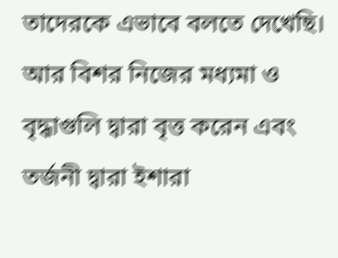তাদেরকে এভাবে বলতে দেখেছি। আর বিশর নিজের মধ্যমা ও বৃদ্ধাগুলি দ্বারা বৃত্ত করেন এবং তর্জনী দ্বারা ইশারা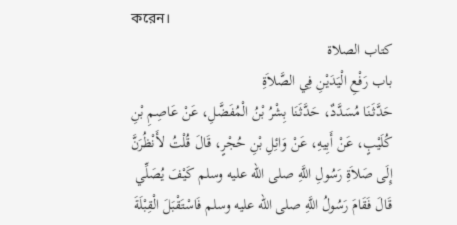করেন।
كتاب الصلاة
باب رَفْعِ الْيَدَيْنِ فِي الصَّلاَةِ
حَدَّثَنَا مُسَدَّدٌ، حَدَّثَنَا بِشْرُ بْنُ الْمُفَضَّلِ، عَنْ عَاصِمِ بْنِ كُلَيْبٍ، عَنْ أَبِيهِ، عَنْ وَائِلِ بْنِ حُجْرٍ، قَالَ قُلْتُ لأَنْظُرَنَّ إِلَى صَلاَةِ رَسُولِ اللَّهِ صلى الله عليه وسلم كَيْفَ يُصَلِّي قَالَ فَقَامَ رَسُولُ اللَّهِ صلى الله عليه وسلم فَاسْتَقْبَلَ الْقِبْلَةَ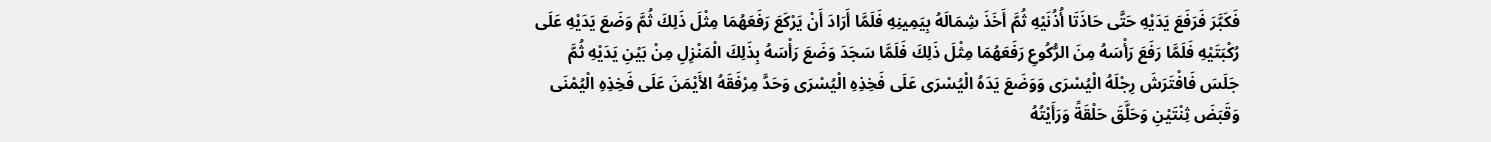فَكَبَّرَ فَرَفَعَ يَدَيْهِ حَتَّى حَاذَتَا أُذُنَيْهِ ثُمَّ أَخَذَ شِمَالَهُ بِيَمِينِهِ فَلَمَّا أَرَادَ أَنْ يَرْكَعَ رَفَعَهُمَا مِثْلَ ذَلِكَ ثُمَّ وَضَعَ يَدَيْهِ عَلَى رُكْبَتَيْهِ فَلَمَّا رَفَعَ رَأْسَهُ مِنَ الرُّكُوعِ رَفَعَهُمَا مِثْلَ ذَلِكَ فَلَمَّا سَجَدَ وَضَعَ رَأْسَهُ بِذَلِكَ الْمَنْزِلِ مِنْ بَيْنِ يَدَيْهِ ثُمَّ جَلَسَ فَافْتَرَشَ رِجْلَهُ الْيُسْرَى وَوَضَعَ يَدَهُ الْيُسْرَى عَلَى فَخِذِهِ الْيُسْرَى وَحَدَّ مِرْفَقَهُ الأَيْمَنَ عَلَى فَخِذِهِ الْيُمْنَى وَقَبَضَ ثِنْتَيْنِ وَحَلَّقَ حَلْقَةً وَرَأَيْتُهُ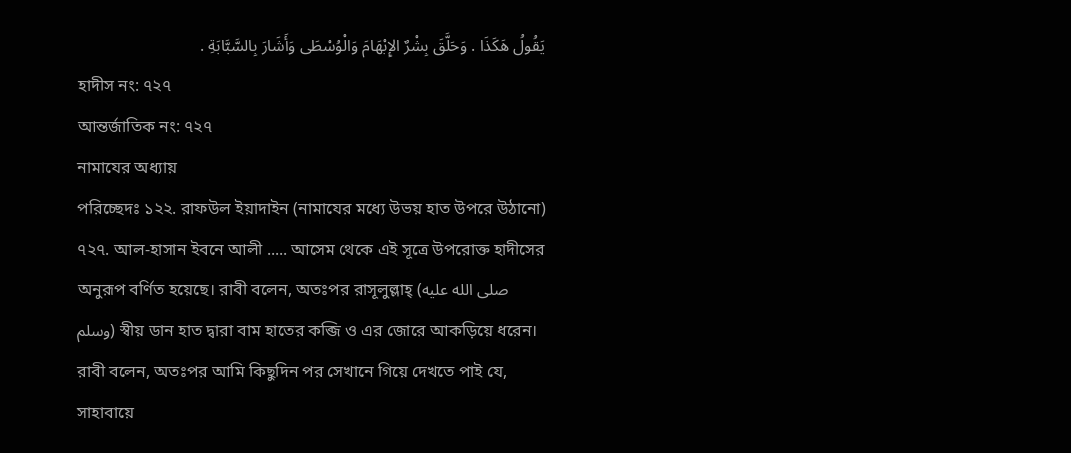يَقُولُ هَكَذَا . وَحَلَّقَ بِشْرٌ الإِبْهَامَ وَالْوُسْطَى وَأَشَارَ بِالسَّبَّابَةِ .
হাদীস নং: ৭২৭
আন্তর্জাতিক নং: ৭২৭
নামাযের অধ্যায়
পরিচ্ছেদঃ ১২২. রাফউল ইয়াদাইন (নামাযের মধ্যে উভয় হাত উপরে উঠানো)
৭২৭. আল-হাসান ইবনে আলী ..... আসেম থেকে এই সূত্রে উপরোক্ত হাদীসের অনুরূপ বর্ণিত হয়েছে। রাবী বলেন, অতঃপর রাসূলুল্লাহ্ (صلى الله عليه وسلم) স্বীয় ডান হাত দ্বারা বাম হাতের কব্জি ও এর জোরে আকড়িয়ে ধরেন। রাবী বলেন, অতঃপর আমি কিছুদিন পর সেখানে গিয়ে দেখতে পাই যে, সাহাবায়ে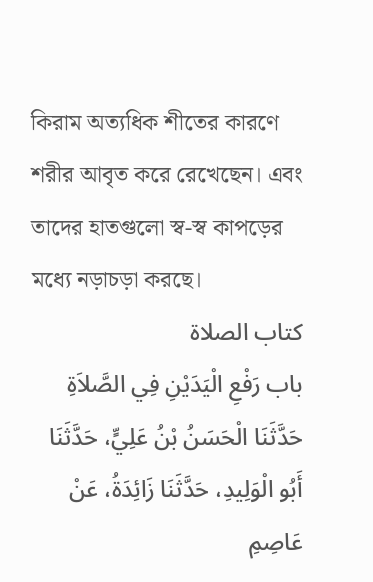কিরাম অত্যধিক শীতের কারণে শরীর আবৃত করে রেখেছেন। এবং তাদের হাতগুলো স্ব-স্ব কাপড়ের মধ্যে নড়াচড়া করছে।
كتاب الصلاة
باب رَفْعِ الْيَدَيْنِ فِي الصَّلاَةِ
حَدَّثَنَا الْحَسَنُ بْنُ عَلِيٍّ، حَدَّثَنَا أَبُو الْوَلِيدِ، حَدَّثَنَا زَائِدَةُ، عَنْ عَاصِمِ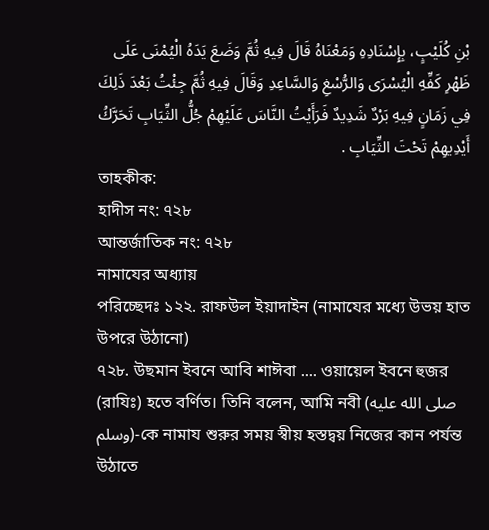بْنِ كُلَيْبٍ، بِإِسْنَادِهِ وَمَعْنَاهُ قَالَ فِيهِ ثُمَّ وَضَعَ يَدَهُ الْيُمْنَى عَلَى ظَهْرِ كَفِّهِ الْيُسْرَى وَالرُّسْغِ وَالسَّاعِدِ وَقَالَ فِيهِ ثُمَّ جِئْتُ بَعْدَ ذَلِكَ فِي زَمَانٍ فِيهِ بَرْدٌ شَدِيدٌ فَرَأَيْتُ النَّاسَ عَلَيْهِمْ جُلُّ الثِّيَابِ تَحَرَّكُ أَيْدِيهِمْ تَحْتَ الثِّيَابِ .
তাহকীক:
হাদীস নং: ৭২৮
আন্তর্জাতিক নং: ৭২৮
নামাযের অধ্যায়
পরিচ্ছেদঃ ১২২. রাফউল ইয়াদাইন (নামাযের মধ্যে উভয় হাত উপরে উঠানো)
৭২৮. উছমান ইবনে আবি শাঈবা .... ওয়ায়েল ইবনে হুজর (রাযিঃ) হতে বর্ণিত। তিনি বলেন, আমি নবী (صلى الله عليه وسلم)-কে নামায শুরুর সময় স্বীয় হস্তদ্বয় নিজের কান পর্যন্ত উঠাতে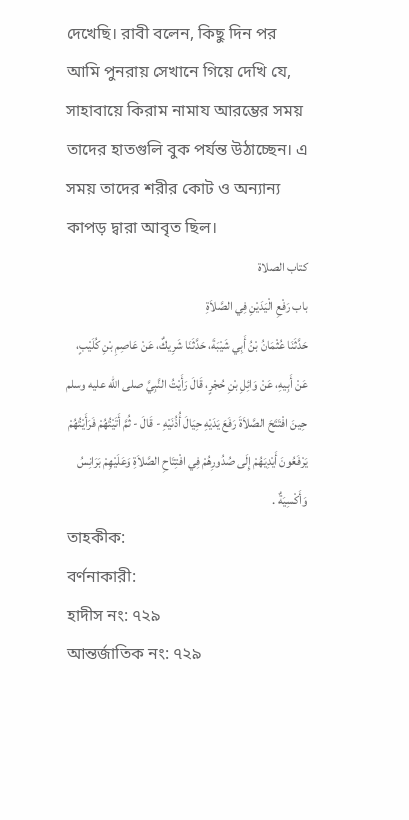দেখেছি। রাবী বলেন, কিছু দিন পর আমি পুনরায় সেখানে গিয়ে দেখি যে, সাহাবায়ে কিরাম নামায আরম্ভের সময় তাদের হাতগুলি বুক পর্যন্ত উঠাচ্ছেন। এ সময় তাদের শরীর কোট ও অন্যান্য কাপড় দ্বারা আবৃত ছিল।
كتاب الصلاة
باب رَفْعِ الْيَدَيْنِ فِي الصَّلاَةِ
حَدَّثَنَا عُثْمَانُ بْنُ أَبِي شَيْبَةَ، حَدَّثَنَا شَرِيكٌ، عَنْ عَاصِمِ بْنِ كُلَيْبٍ، عَنْ أَبِيهِ، عَنْ وَائِلِ بْنِ حُجْرٍ، قَالَ رَأَيْتُ النَّبِيَّ صلى الله عليه وسلم حِينَ افْتَتَحَ الصَّلاَةَ رَفَعَ يَدَيْهِ حِيَالَ أُذُنَيْهِ - قَالَ - ثُمَّ أَتَيْتُهُمْ فَرَأَيْتُهُمْ يَرْفَعُونَ أَيْدِيَهُمْ إِلَى صُدُورِهُمْ فِي افْتِتَاحِ الصَّلاَةِ وَعَلَيْهِمْ بَرَانِسُ وَأَكْسِيَةٌ .
তাহকীক:
বর্ণনাকারী:
হাদীস নং: ৭২৯
আন্তর্জাতিক নং: ৭২৯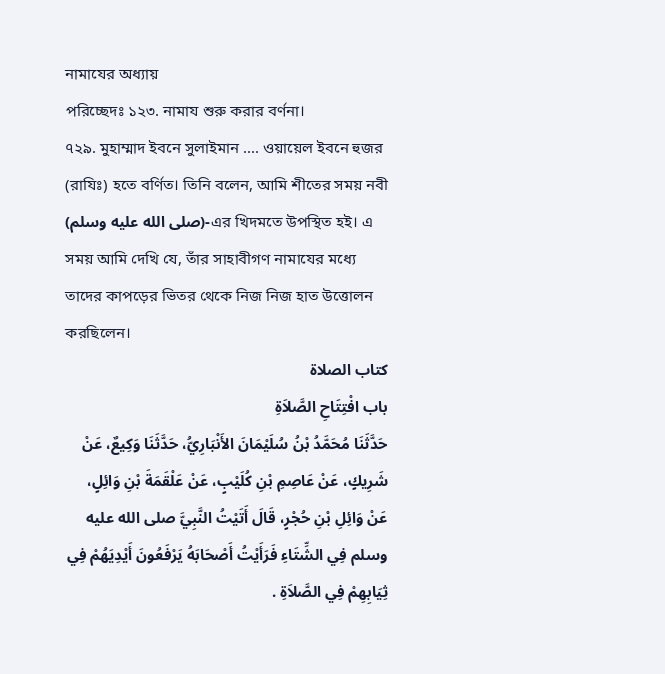নামাযের অধ্যায়
পরিচ্ছেদঃ ১২৩. নামায শুরু করার বর্ণনা।
৭২৯. মুহাম্মাদ ইবনে সুলাইমান .... ওয়ায়েল ইবনে হুজর (রাযিঃ) হতে বর্ণিত। তিনি বলেন, আমি শীতের সময় নবী (صلى الله عليه وسلم)-এর খিদমতে উপস্থিত হই। এ সময় আমি দেখি যে, তাঁর সাহাবীগণ নামাযের মধ্যে তাদের কাপড়ের ভিতর থেকে নিজ নিজ হাত উত্তোলন করছিলেন।
كتاب الصلاة
باب افْتِتَاحِ الصَّلاَةِ
حَدَّثَنَا مُحَمَّدُ بْنُ سُلَيْمَانَ الأَنْبَارِيُّ، حَدَّثَنَا وَكِيعٌ، عَنْ شَرِيكٍ، عَنْ عَاصِمِ بْنِ كُلَيْبٍ، عَنْ عَلْقَمَةَ بْنِ وَائِلٍ، عَنْ وَائِلِ بْنِ حُجْرٍ، قَالَ أَتَيْتُ النَّبِيَّ صلى الله عليه وسلم فِي الشِّتَاءِ فَرَأَيْتُ أَصْحَابَهُ يَرْفَعُونَ أَيْدِيَهُمْ فِي ثِيَابِهِمْ فِي الصَّلاَةِ .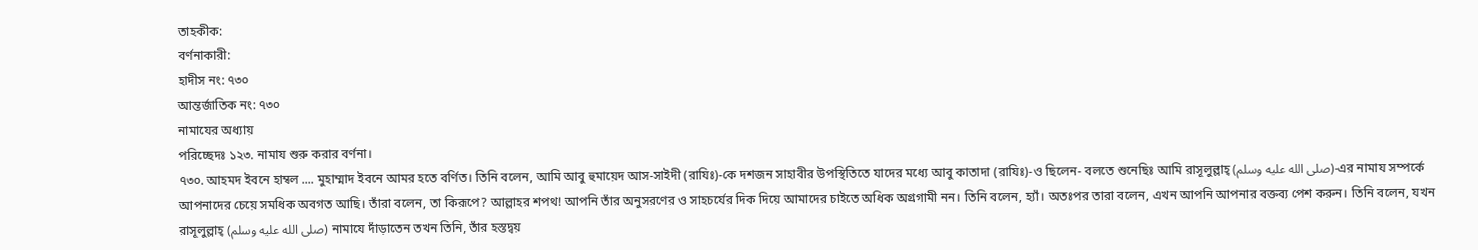তাহকীক:
বর্ণনাকারী:
হাদীস নং: ৭৩০
আন্তর্জাতিক নং: ৭৩০
নামাযের অধ্যায়
পরিচ্ছেদঃ ১২৩. নামায শুরু করার বর্ণনা।
৭৩০. আহমদ ইবনে হাম্বল .... মুহাম্মাদ ইবনে আমর হতে বর্ণিত। তিনি বলেন, আমি আবু হুমায়েদ আস-সাইদী (রাযিঃ)-কে দশজন সাহাবীর উপস্থিতিতে যাদের মধ্যে আবু কাতাদা (রাযিঃ)-ও ছিলেন- বলতে শুনেছিঃ আমি রাসূলুল্লাহ্ (صلى الله عليه وسلم)-এর নামায সম্পর্কে আপনাদের চেয়ে সমধিক অবগত আছি। তাঁরা বলেন, তা কিরূপে? আল্লাহর শপথ! আপনি তাঁর অনুসরণের ও সাহচর্যের দিক দিয়ে আমাদের চাইতে অধিক অগ্রগামী নন। তিনি বলেন, হ্যাঁ। অতঃপর তারা বলেন, এখন আপনি আপনার বক্তব্য পেশ করুন। তিনি বলেন, যখন রাসূলুল্লাহ্ (صلى الله عليه وسلم) নামাযে দাঁড়াতেন তখন তিনি, তাঁর হস্তদ্বয়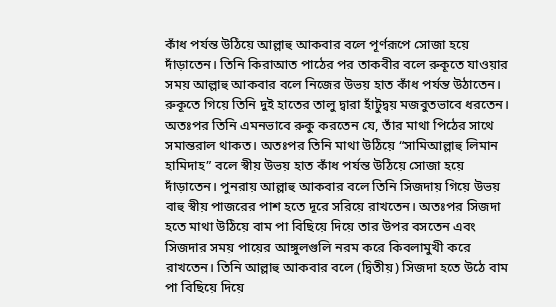কাঁধ পর্যন্ত উঠিয়ে আল্লাহু আকবার বলে পূর্ণরূপে সোজা হয়ে দাঁড়াতেন। তিনি কিরাআত পাঠের পর তাকবীর বলে রুকূতে যাওয়ার সময় আল্লাহু আকবার বলে নিজের উভয় হাত কাঁধ পর্যন্ত উঠাতেন। রুকূতে গিয়ে তিনি দুই হাতের তালু দ্বারা হাঁটুদ্বয় মজবুতভাবে ধরতেন।
অতঃপর তিনি এমনভাবে রুকু করতেন যে, তাঁর মাথা পিঠের সাথে সমান্তরাল থাকত। অতঃপর তিনি মাথা উঠিয়ে “সামিআল্লাহু লিমান হামিদাহ” বলে স্বীয় উভয় হাত কাঁধ পর্যন্ত উঠিয়ে সোজা হয়ে দাঁড়াতেন। পুনরায় আল্লাহু আকবার বলে তিনি সিজদায় গিয়ে উভয় বাহু স্বীয় পাজরের পাশ হতে দূরে সরিয়ে রাখতেন। অতঃপর সিজদা হতে মাথা উঠিয়ে বাম পা বিছিয়ে দিয়ে তার উপর বসতেন এবং সিজদার সময় পায়ের আঙ্গুলগুলি নরম করে কিবলামুখী করে রাখতেন। তিনি আল্লাহু আকবার বলে (দ্বিতীয়) সিজদা হতে উঠে বাম পা বিছিয়ে দিয়ে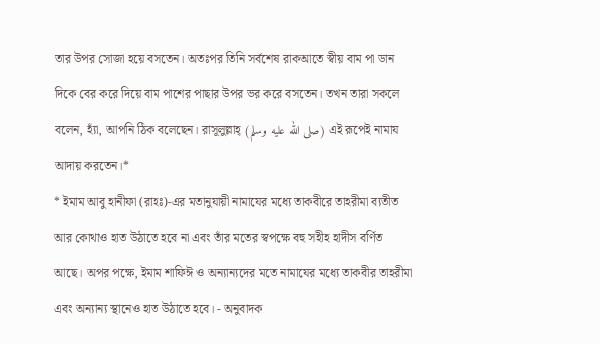তার উপর সোজা হয়ে বসতেন। অতঃপর তিনি সর্বশেষ রাকআতে স্বীয় বাম পা ডান দিকে বের করে দিয়ে বাম পাশের পাছার উপর ভর করে বসতেন। তখন তারা সকলে বলেন, হ্যাঁ, আপনি ঠিক বলেছেন। রাসূলুল্লাহ্ (صلى الله عليه وسلم) এই রূপেই নামায আদায় করতেন।*
* ইমাম আবু হানীফা (রাহঃ)-এর মতানুযায়ী নামাযের মধ্যে তাকবীরে তাহরীমা ব্যতীত আর কোথাও হাত উঠাতে হবে না এবং তাঁর মতের স্বপক্ষে বহু সহীহ হাদীস বর্ণিত আছে। অপর পক্ষে, ইমাম শাফিঈ ও অন্যান্যদের মতে নামাযের মধ্যে তাকবীর তাহরীমা এবং অন্যান্য স্থানেও হাত উঠাতে হবে। - অনুবাদক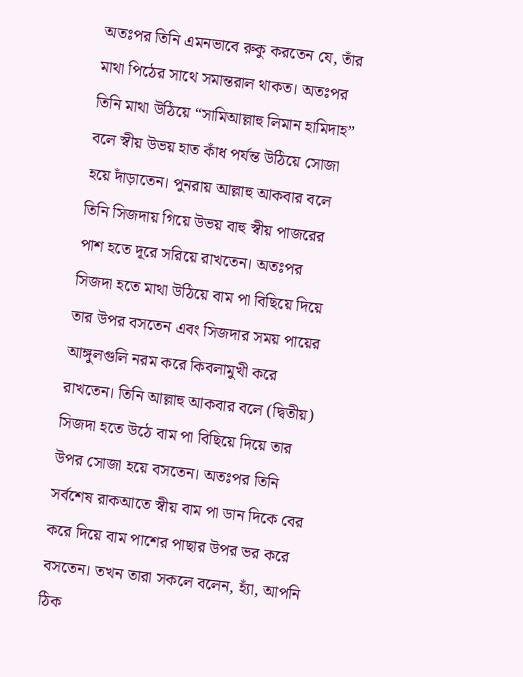অতঃপর তিনি এমনভাবে রুকু করতেন যে, তাঁর মাথা পিঠের সাথে সমান্তরাল থাকত। অতঃপর তিনি মাথা উঠিয়ে “সামিআল্লাহু লিমান হামিদাহ” বলে স্বীয় উভয় হাত কাঁধ পর্যন্ত উঠিয়ে সোজা হয়ে দাঁড়াতেন। পুনরায় আল্লাহু আকবার বলে তিনি সিজদায় গিয়ে উভয় বাহু স্বীয় পাজরের পাশ হতে দূরে সরিয়ে রাখতেন। অতঃপর সিজদা হতে মাথা উঠিয়ে বাম পা বিছিয়ে দিয়ে তার উপর বসতেন এবং সিজদার সময় পায়ের আঙ্গুলগুলি নরম করে কিবলামুখী করে রাখতেন। তিনি আল্লাহু আকবার বলে (দ্বিতীয়) সিজদা হতে উঠে বাম পা বিছিয়ে দিয়ে তার উপর সোজা হয়ে বসতেন। অতঃপর তিনি সর্বশেষ রাকআতে স্বীয় বাম পা ডান দিকে বের করে দিয়ে বাম পাশের পাছার উপর ভর করে বসতেন। তখন তারা সকলে বলেন, হ্যাঁ, আপনি ঠিক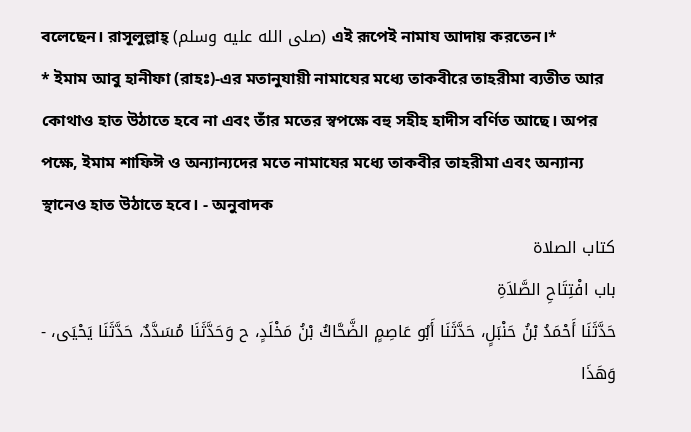বলেছেন। রাসূলুল্লাহ্ (صلى الله عليه وسلم) এই রূপেই নামায আদায় করতেন।*
* ইমাম আবু হানীফা (রাহঃ)-এর মতানুযায়ী নামাযের মধ্যে তাকবীরে তাহরীমা ব্যতীত আর কোথাও হাত উঠাতে হবে না এবং তাঁর মতের স্বপক্ষে বহু সহীহ হাদীস বর্ণিত আছে। অপর পক্ষে, ইমাম শাফিঈ ও অন্যান্যদের মতে নামাযের মধ্যে তাকবীর তাহরীমা এবং অন্যান্য স্থানেও হাত উঠাতে হবে। - অনুবাদক
كتاب الصلاة
باب افْتِتَاحِ الصَّلاَةِ
حَدَّثَنَا أَحْمَدُ بْنُ حَنْبَلٍ، حَدَّثَنَا أَبُو عَاصِمٍ الضَّحَّاكُ بْنُ مَخْلَدٍ، ح وَحَدَّثَنَا مُسَدَّدٌ، حَدَّثَنَا يَحْيَى، - وَهَذَا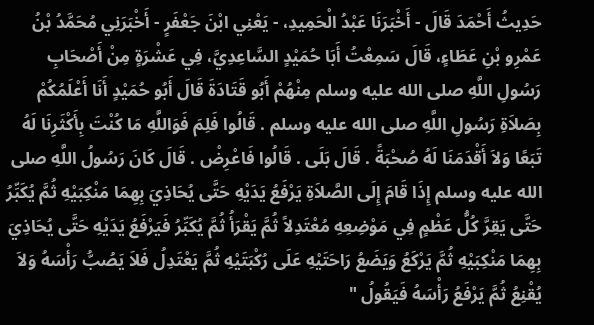حَدِيثُ أَحْمَدَ قَالَ - أَخْبَرَنَا عَبْدُ الْحَمِيدِ، - يَعْنِي ابْنَ جَعْفَرٍ - أَخْبَرَنِي مُحَمَّدُ بْنُ عَمْرِو بْنِ عَطَاءٍ، قَالَ سَمِعْتُ أَبَا حُمَيْدٍ السَّاعِدِيَّ، فِي عَشْرَةٍ مِنْ أَصْحَابِ رَسُولِ اللَّهِ صلى الله عليه وسلم مِنْهُمْ أَبُو قَتَادَةَ قَالَ أَبُو حُمَيْدٍ أَنَا أَعْلَمُكُمْ بِصَلاَةِ رَسُولِ اللَّهِ صلى الله عليه وسلم . قَالُوا فَلِمَ فَوَاللَّهِ مَا كُنْتَ بِأَكْثَرِنَا لَهُ تَبَعًا وَلاَ أَقْدَمَنَا لَهُ صُحْبَةً . قَالَ بَلَى . قَالُوا فَاعْرِضْ . قَالَ كَانَ رَسُولُ اللَّهِ صلى الله عليه وسلم إِذَا قَامَ إِلَى الصَّلاَةِ يَرْفَعُ يَدَيْهِ حَتَّى يُحَاذِيَ بِهِمَا مَنْكِبَيْهِ ثُمَّ يُكَبِّرُ حَتَّى يَقِرَّ كُلُّ عَظْمٍ فِي مَوْضِعِهِ مُعْتَدِلاً ثُمَّ يَقْرَأُ ثُمَّ يُكَبِّرُ فَيَرْفَعُ يَدَيْهِ حَتَّى يُحَاذِيَ بِهِمَا مَنْكِبَيْهِ ثُمَّ يَرْكَعُ وَيَضَعُ رَاحَتَيْهِ عَلَى رُكْبَتَيْهِ ثُمَّ يَعْتَدِلُ فَلاَ يَصُبُّ رَأْسَهُ وَلاَ يُقْنِعُ ثُمَّ يَرْفَعُ رَأْسَهُ فَيَقُولُ "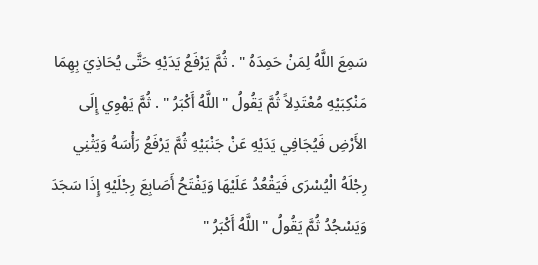سَمِعَ اللَّهُ لِمَنْ حَمِدَهُ " . ثُمَّ يَرْفَعُ يَدَيْهِ حَتَّى يُحَاذِيَ بِهِمَا مَنْكِبَيْهِ مُعْتَدِلاً ثُمَّ يَقُولُ " اللَّهُ أَكْبَرُ " . ثُمَّ يَهْوِي إِلَى الأَرْضِ فَيُجَافِي يَدَيْهِ عَنْ جَنْبَيْهِ ثُمَّ يَرْفَعُ رَأْسَهُ وَيَثْنِي رِجْلَهُ الْيُسْرَى فَيَقْعُدُ عَلَيْهَا وَيَفْتَحُ أَصَابِعَ رِجْلَيْهِ إِذَا سَجَدَ وَيَسْجُدُ ثُمَّ يَقُولُ " اللَّهُ أَكْبَرُ "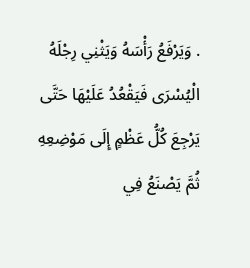. وَيَرْفَعُ رَأْسَهُ وَيَثْنِي رِجْلَهُ الْيُسْرَى فَيَقْعُدُ عَلَيْهَا حَتَّى يَرْجِعَ كُلُّ عَظْمٍ إِلَى مَوْضِعِهِ ثُمَّ يَصْنَعُ فِي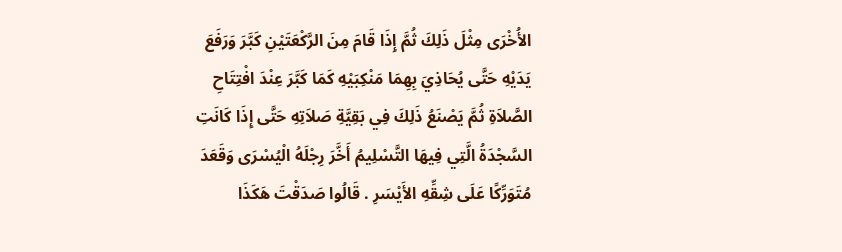الأُخْرَى مِثْلَ ذَلِكَ ثُمَّ إِذَا قَامَ مِنَ الرَّكْعَتَيْنِ كَبَّرَ وَرَفَعَ يَدَيْهِ حَتَّى يُحَاذِيَ بِهِمَا مَنْكِبَيْهِ كَمَا كَبَّرَ عِنْدَ افْتِتَاحِ الصَّلاَةِ ثُمَّ يَصْنَعُ ذَلِكَ فِي بَقِيَّةِ صَلاَتِهِ حَتَّى إِذَا كَانَتِ السَّجْدَةُ الَّتِي فِيهَا التَّسْلِيمُ أَخَّرَ رِجْلَهُ الْيُسْرَى وَقَعَدَ مُتَوَرِّكًا عَلَى شِقِّهِ الأَيْسَرِ . قَالُوا صَدَقْتَ هَكَذَا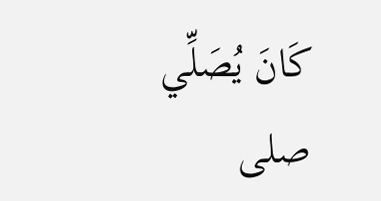كَانَ يُصَلِّي صلى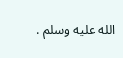الله عليه وسلم .